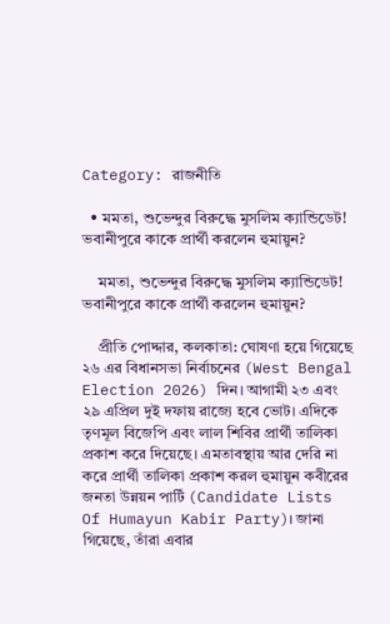Category: রাজনীতি

  • মমতা, শুভেন্দুর বিরুদ্ধে মুসলিম ক্যান্ডিডেট! ভবানীপুরে কাকে প্রার্থী করলেন হুমায়ুন?

    মমতা, শুভেন্দুর বিরুদ্ধে মুসলিম ক্যান্ডিডেট! ভবানীপুরে কাকে প্রার্থী করলেন হুমায়ুন?

    প্রীতি পোদ্দার, কলকাতা: ঘোষণা হয়ে গিয়েছে ২৬ এর বিধানসভা নির্বাচনের (West Bengal Election 2026) দিন। আগামী ২৩ এবং ২৯ এপ্রিল দুই দফায় রাজ্যে হবে ভোট। এদিকে তৃণমূল বিজেপি এবং লাল শিবির প্রার্থী তালিকা প্রকাশ করে দিয়েছে। এমতাবস্থায় আর দেরি না করে প্রার্থী তালিকা প্রকাশ করল হুমায়ুন কবীরের জনতা উন্নয়ন পার্টি (Candidate Lists Of Humayun Kabir Party)। জানা গিয়েছে, তাঁরা এবার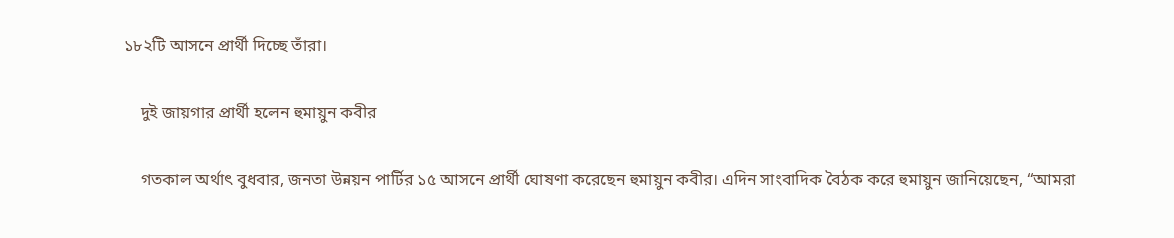১৮২টি আসনে প্রার্থী দিচ্ছে তাঁরা।

    দুই জায়গার প্রার্থী হলেন হুমায়ুন কবীর

    গতকাল অর্থাৎ বুধবার, জনতা উন্নয়ন পার্টির ১৫ আসনে প্রার্থী ঘোষণা করেছেন হুমায়ুন কবীর। এদিন সাংবাদিক বৈঠক করে হুমায়ুন জানিয়েছেন, “আমরা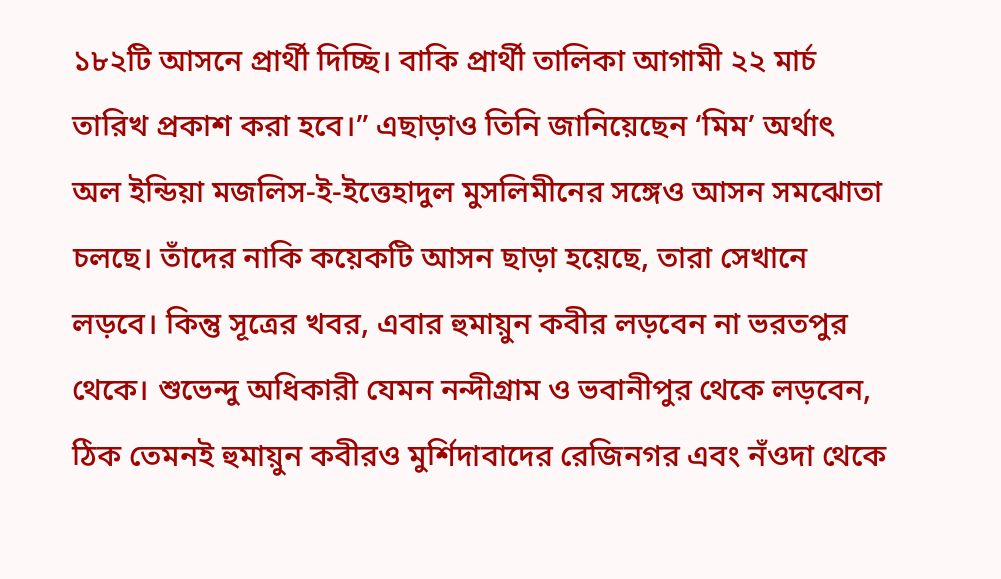১৮২টি আসনে প্রার্থী দিচ্ছি। বাকি প্রার্থী তালিকা আগামী ২২ মার্চ তারিখ প্রকাশ করা হবে।” এছাড়াও তিনি জানিয়েছেন ‘মিম’ অর্থাৎ অল ইন্ডিয়া মজলিস-ই-ইত্তেহাদুল মুসলিমীনের সঙ্গেও আসন সমঝোতা চলছে। তাঁদের নাকি কয়েকটি আসন ছাড়া হয়েছে, তারা সেখানে লড়বে। কিন্তু সূত্রের খবর, এবার হুমায়ুন কবীর লড়বেন না ভরতপুর থেকে। শুভেন্দু অধিকারী যেমন নন্দীগ্রাম ও ভবানীপুর থেকে লড়বেন, ঠিক তেমনই হুমায়ুন কবীরও মুর্শিদাবাদের রেজিনগর এবং নঁওদা থেকে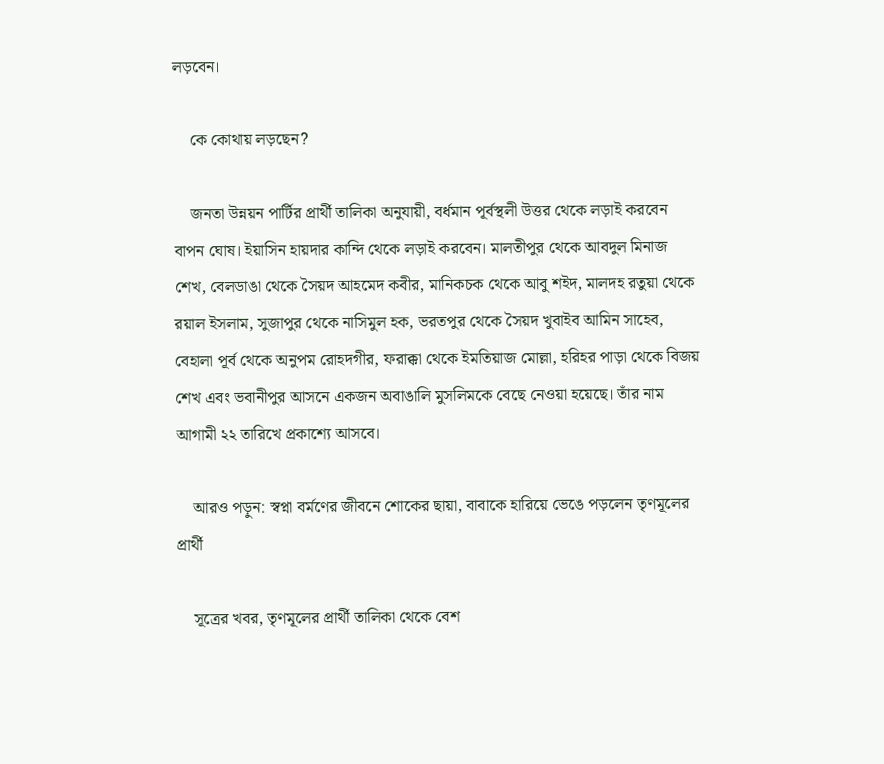লড়বেন।

    কে কোথায় লড়ছেন?

    জনতা উন্নয়ন পার্টির প্রার্থী তালিকা অনুযায়ী, বর্ধমান পূর্বস্থলী উত্তর থেকে লড়াই করবেন বাপন ঘোষ। ইয়াসিন হায়দার কান্দি থেকে লড়াই করবেন। মালতীপুর থেকে আবদুল মিনাজ শেখ, বেলডাঙা থেকে সৈয়দ আহমেদ কবীর, মানিকচক থেকে আবু শইদ, মালদহ রতুয়া থেকে রয়াল ইসলাম, সুজাপুর থেকে নাসিমুল হক, ভরতপুর থেকে সৈয়দ খুবাইব আমিন সাহেব, বেহালা পূর্ব থেকে অনুপম রোহদগীর, ফরাক্কা থেকে ইমতিয়াজ মোল্লা, হরিহর পাড়া থেকে বিজয় শেখ এবং ভবানীপুর আসনে একজন অবাঙালি মুসলিমকে বেছে নেওয়া হয়েছে। তাঁর নাম আগামী ২২ তারিখে প্রকাশ্যে আসবে।

    আরও পড়ুন: স্বপ্না বর্মণের জীবনে শোকের ছায়া, বাবাকে হারিয়ে ভেঙে পড়লেন তৃণমূলের প্রার্থী

    সূত্রের খবর, তৃণমূলের প্রার্থী তালিকা থেকে বেশ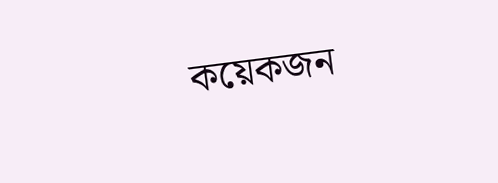কয়েকজন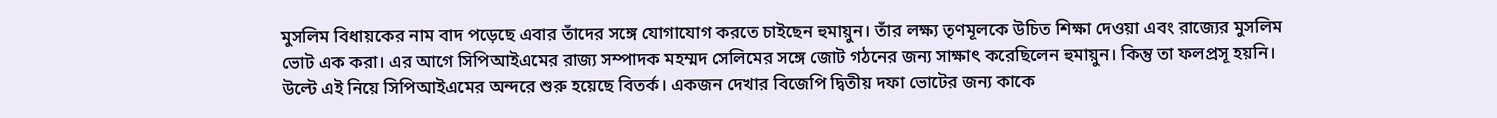মুসলিম বিধায়কের নাম বাদ পড়েছে এবার তাঁদের সঙ্গে যোগাযোগ করতে চাইছেন হুমায়ুন। তাঁর লক্ষ্য তৃণমূলকে উচিত শিক্ষা দেওয়া এবং রাজ্যের মুসলিম ভোট এক করা। এর আগে সিপিআইএমের রাজ্য সম্পাদক মহম্মদ সেলিমের সঙ্গে জোট গঠনের জন্য সাক্ষাৎ করেছিলেন হুমায়ুন। কিন্তু তা ফলপ্রসূ হয়নি। উল্টে এই নিয়ে সিপিআইএমের অন্দরে শুরু হয়েছে বিতর্ক। একজন দেখার বিজেপি দ্বিতীয় দফা ভোটের জন্য কাকে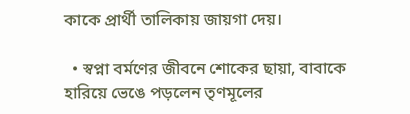কাকে প্রার্থী তালিকায় জায়গা দেয়।

  • স্বপ্না বর্মণের জীবনে শোকের ছায়া, বাবাকে হারিয়ে ভেঙে পড়লেন তৃণমূলের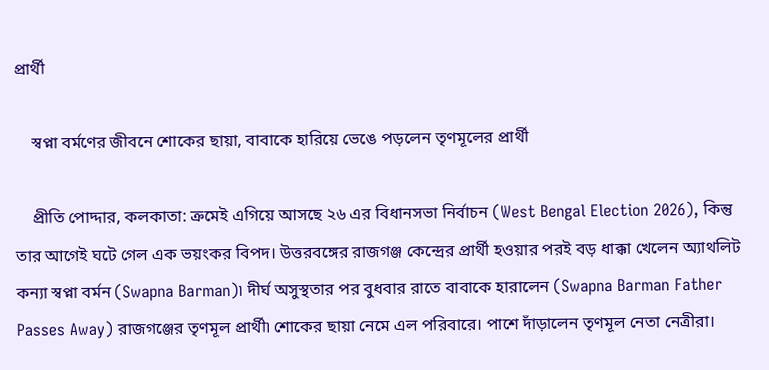প্রার্থী

    স্বপ্না বর্মণের জীবনে শোকের ছায়া, বাবাকে হারিয়ে ভেঙে পড়লেন তৃণমূলের প্রার্থী

    প্রীতি পোদ্দার, কলকাতা: ক্রমেই এগিয়ে আসছে ২৬ এর বিধানসভা নির্বাচন (West Bengal Election 2026), কিন্তু তার আগেই ঘটে গেল এক ভয়ংকর বিপদ। উত্তরবঙ্গের রাজগঞ্জ কেন্দ্রের প্রার্থী হওয়ার পরই বড় ধাক্কা খেলেন অ্যাথলিট কন্যা স্বপ্না বর্মন (Swapna Barman)৷ দীর্ঘ অসুস্থতার পর বুধবার রাতে বাবাকে হারালেন (Swapna Barman Father Passes Away) রাজগঞ্জের তৃণমূল প্রার্থী৷ শোকের ছায়া নেমে এল পরিবারে। পাশে দাঁড়ালেন তৃণমূল নেতা নেত্রীরা।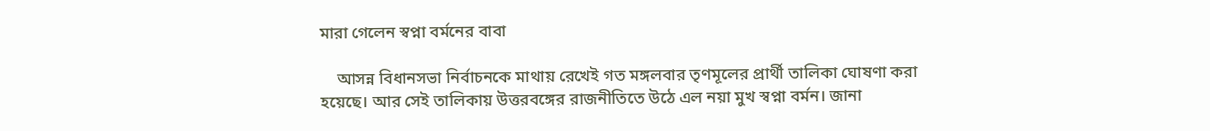মারা গেলেন স্বপ্না বর্মনের বাবা

    আসন্ন বিধানসভা নির্বাচনকে মাথায় রেখেই গত মঙ্গলবার তৃণমূলের প্রার্থী তালিকা ঘোষণা করা হয়েছে। আর সেই তালিকায় উত্তরবঙ্গের রাজনীতিতে উঠে এল নয়া মুখ স্বপ্না বর্মন। জানা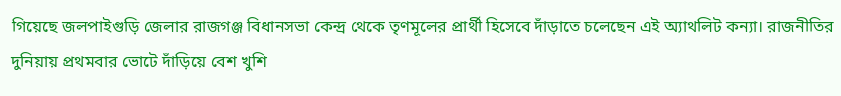গিয়েছে জলপাইগুড়ি জেলার রাজগঞ্জ বিধানসভা কেন্দ্র থেকে তৃণমূলের প্রার্থী হিসেবে দাঁড়াতে চলেছেন এই অ্যাথলিট কন্যা। রাজনীতির দুনিয়ায় প্রথমবার ভোটে দাঁড়িয়ে বেশ খুশি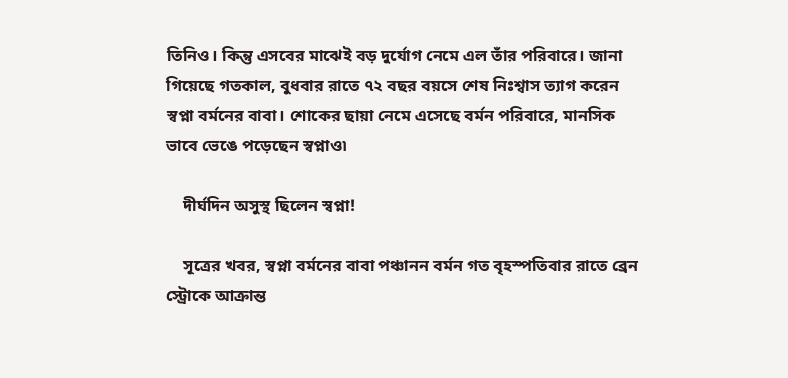তিনিও। কিন্তু এসবের মাঝেই বড় দুর্যোগ নেমে এল তাঁর পরিবারে। জানা গিয়েছে গতকাল, বুধবার রাতে ৭২ বছর বয়সে শেষ নিঃশ্বাস ত্যাগ করেন স্বপ্না বর্মনের বাবা। শোকের ছায়া নেমে এসেছে বর্মন পরিবারে, মানসিক ভাবে ভেঙে পড়েছেন স্বপ্নাও৷

    দীর্ঘদিন অসুস্থ ছিলেন স্বপ্না!

    সূত্রের খবর, স্বপ্না বর্মনের বাবা পঞ্চানন বর্মন গত বৃহস্পতিবার রাতে ব্রেন স্ট্রোকে আক্রান্ত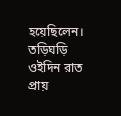হয়েছিলেন। তড়িঘড়ি ওইদিন রাত প্রায়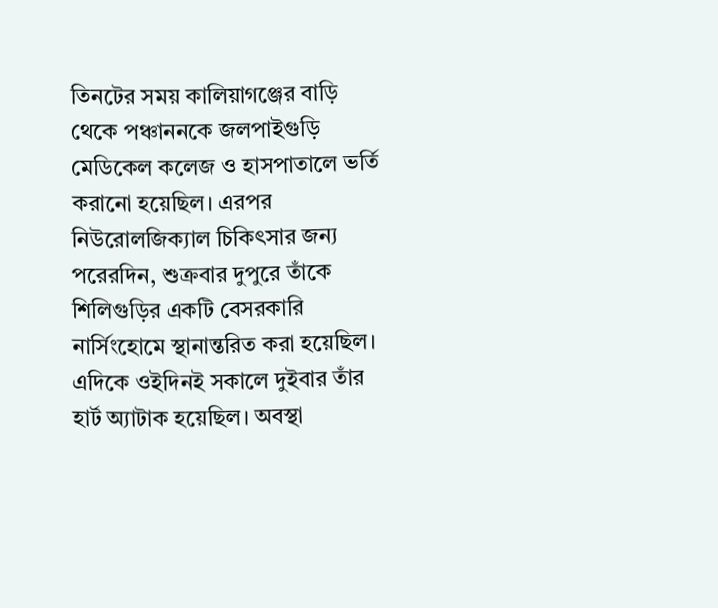তিনটের সময় কালিয়াগঞ্জের বাড়ি থেকে পঞ্চাননকে জলপাইগুড়ি মেডিকেল কলেজ ও হাসপাতালে ভর্তি করানো হয়েছিল। এরপর নিউরোলজিক্যাল চিকিৎসার জন্য পরেরদিন, শুক্রবার দুপুরে তাঁকে শিলিগুড়ির একটি বেসরকারি নার্সিংহোমে স্থানান্তরিত করা হয়েছিল। এদিকে ওইদিনই সকালে দুইবার তাঁর হার্ট অ্যাটাক হয়েছিল। অবস্থা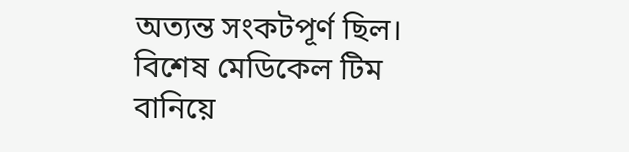অত্যন্ত সংকটপূর্ণ ছিল। বিশেষ মেডিকেল টিম বানিয়ে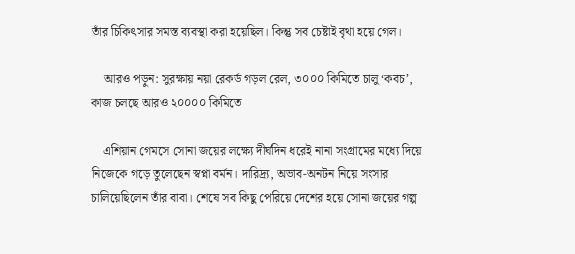তাঁর চিকিৎসার সমস্ত ব্যবস্থা করা হয়েছিল। কিন্তু সব চেষ্টাই বৃথা হয়ে গেল।

    আরও পড়ুন: সুরক্ষায় নয়া রেকর্ড গড়ল রেল, ৩০০০ কিমিতে চালু ‘কবচ’, কাজ চলছে আরও ২০০০০ কিমিতে

    এশিয়ান গেমসে সোনা জয়ের লক্ষ্যে দীর্ঘদিন ধরেই নানা সংগ্রামের মধ্যে দিয়ে নিজেকে গড়ে তুলেছেন স্বপ্না বর্মন। দারিদ্র্য, অভাব-অনটন নিয়ে সংসার চালিয়েছিলেন তাঁর বাবা। শেষে সব কিছু পেরিয়ে দেশের হয়ে সোনা জয়ের গল্প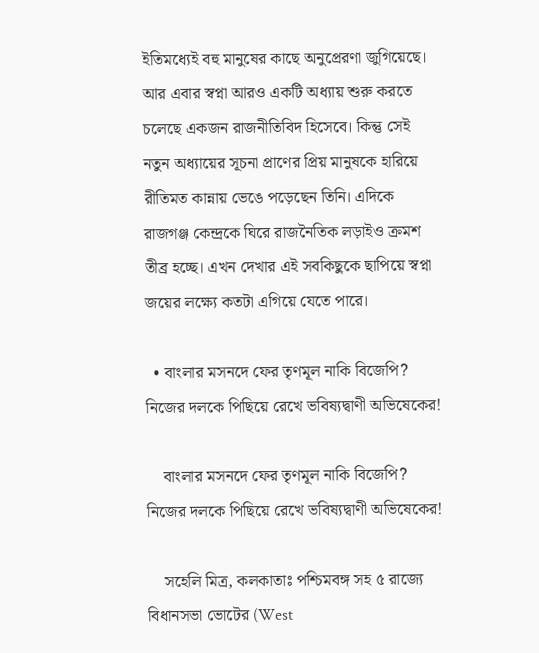ইতিমধ্যেই বহু মানুষের কাছে অনুপ্রেরণা জুগিয়েছে। আর এবার স্বপ্না আরও একটি অধ্যায় শুরু করতে চলেছে একজন রাজনীতিবিদ হিসেবে। কিন্তু সেই নতুন অধ্যায়ের সূচনা প্রাণের প্রিয় মানুষকে হারিয়ে রীতিমত কান্নায় ভেঙে পড়েছেন তিনি। এদিকে রাজগঞ্জ কেন্দ্রকে ঘিরে রাজনৈতিক লড়াইও ক্রমশ তীব্র হচ্ছে। এখন দেখার এই সবকিছুকে ছাপিয়ে স্বপ্না জয়ের লক্ষ্যে কতটা এগিয়ে যেতে পারে।

  • বাংলার মসনদে ফের তৃণমূল নাকি বিজেপি? নিজের দলকে পিছিয়ে রেখে ভবিষ্যদ্বাণী অভিষেকের!

    বাংলার মসনদে ফের তৃণমূল নাকি বিজেপি? নিজের দলকে পিছিয়ে রেখে ভবিষ্যদ্বাণী অভিষেকের!

    সহেলি মিত্র, কলকাতাঃ পশ্চিমবঙ্গ সহ ৫ রাজ্যে বিধানসভা ভোটের (West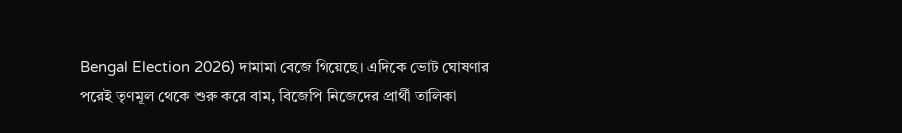Bengal Election 2026) দামামা বেজে গিয়েছে। এদিকে ভোট ঘোষণার পরেই তৃণমূল থেকে শুরু করে বাম, বিজেপি নিজেদের প্রার্থী তালিকা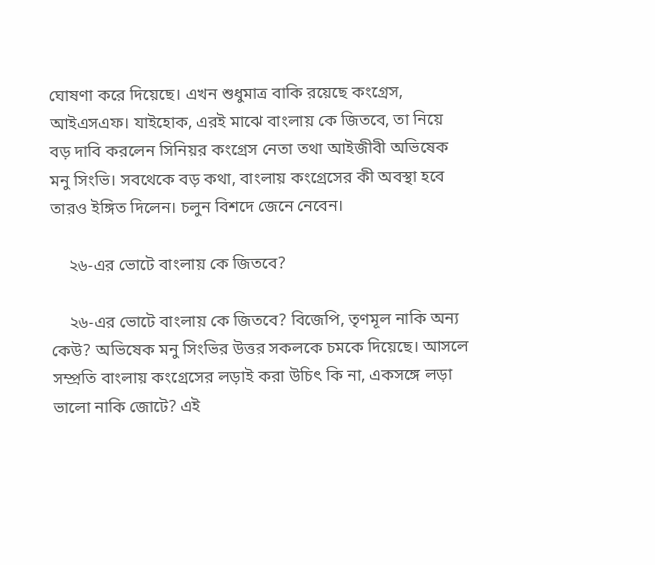ঘোষণা করে দিয়েছে। এখন শুধুমাত্র বাকি রয়েছে কংগ্রেস, আইএসএফ। যাইহোক, এরই মাঝে বাংলায় কে জিতবে, তা নিয়ে বড় দাবি করলেন সিনিয়র কংগ্রেস নেতা তথা আইজীবী অভিষেক মনু সিংভি। সবথেকে বড় কথা, বাংলায় কংগ্রেসের কী অবস্থা হবে তারও ইঙ্গিত দিলেন। চলুন বিশদে জেনে নেবেন।

    ২৬-এর ভোটে বাংলায় কে জিতবে?

    ২৬-এর ভোটে বাংলায় কে জিতবে? বিজেপি, তৃণমূল নাকি অন্য কেউ? অভিষেক মনু সিংভির উত্তর সকলকে চমকে দিয়েছে। আসলে সম্প্রতি বাংলায় কংগ্রেসের লড়াই করা উচিৎ কি না, একসঙ্গে লড়া ভালো নাকি জোটে? এই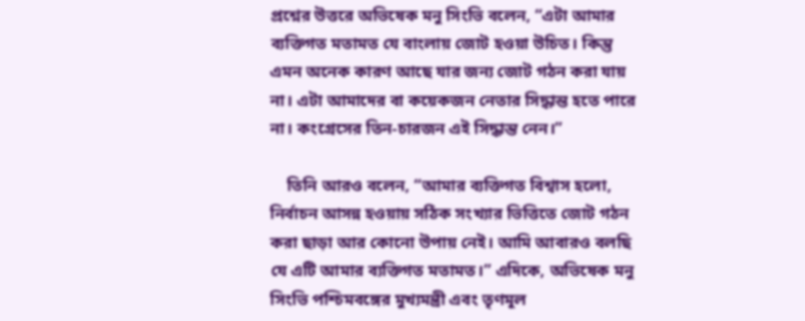প্রশ্নের উত্তরে অভিষেক মনু সিংভি বলেন, “এটা আমার ব্যক্তিগত মতামত যে বাংলায় জোট হওয়া উচিত। কিন্তু এমন অনেক কারণ আছে যার জন্য জোট গঠন করা যায় না। এটা আমাদের বা কয়েকজন নেতার সিদ্ধান্ত হতে পারে না। কংগ্রেসের তিন-চারজন এই সিদ্ধান্ত নেন।”

    তিনি আরও বলেন, “আমার ব্যক্তিগত বিশ্বাস হলো, নির্বাচন আসন্ন হওয়ায় সঠিক সংখ্যার ভিত্তিতে জোট গঠন করা ছাড়া আর কোনো উপায় নেই। আমি আবারও বলছি যে এটি আমার ব্যক্তিগত মতামত।” এদিকে, অভিষেক মনু সিংভি পশ্চিমবঙ্গের মুখ্যমন্ত্রী এবং তৃণমূল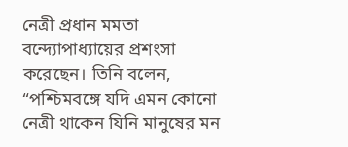নেত্রী প্রধান মমতা বন্দ্যোপাধ্যায়ের প্রশংসা করেছেন। তিনি বলেন, “পশ্চিমবঙ্গে যদি এমন কোনো নেত্রী থাকেন যিনি মানুষের মন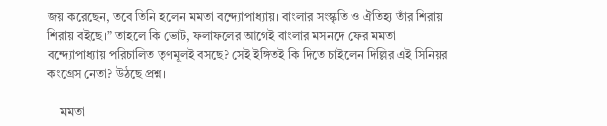জয় করেছেন, তবে তিনি হলেন মমতা বন্দ্যোপাধ্যায়। বাংলার সংস্কৃতি ও ঐতিহ্য তাঁর শিরায় শিরায় বইছে।” তাহলে কি ভোট, ফলাফলের আগেই বাংলার মসনদে ফের মমতা বন্দ্যোপাধ্যায় পরিচালিত তৃণমূলই বসছে? সেই ইঙ্গিতই কি দিতে চাইলেন দিল্লির এই সিনিয়র কংগ্রেস নেতা? উঠছে প্রশ্ন।

    মমতা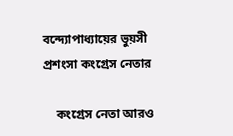বন্দ্যোপাধ্যায়ের ভুয়সী প্রশংসা কংগ্রেস নেতার

    কংগ্রেস নেতা আরও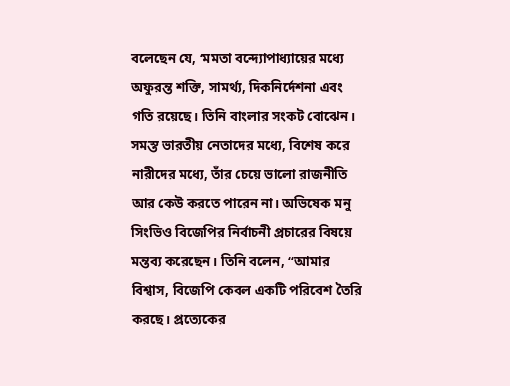বলেছেন যে, ‘মমতা বন্দ্যোপাধ্যায়ের মধ্যে অফুরন্ত শক্তি, সামর্থ্য, দিকনির্দেশনা এবং গতি রয়েছে। তিনি বাংলার সংকট বোঝেন। সমস্ত ভারতীয় নেতাদের মধ্যে, বিশেষ করে নারীদের মধ্যে, তাঁর চেয়ে ভালো রাজনীতি আর কেউ করতে পারেন না। অভিষেক মনু সিংভিও বিজেপির নির্বাচনী প্রচারের বিষয়ে মন্তব্য করেছেন। তিনি বলেন, “আমার বিশ্বাস, বিজেপি কেবল একটি পরিবেশ তৈরি করছে। প্রত্যেকের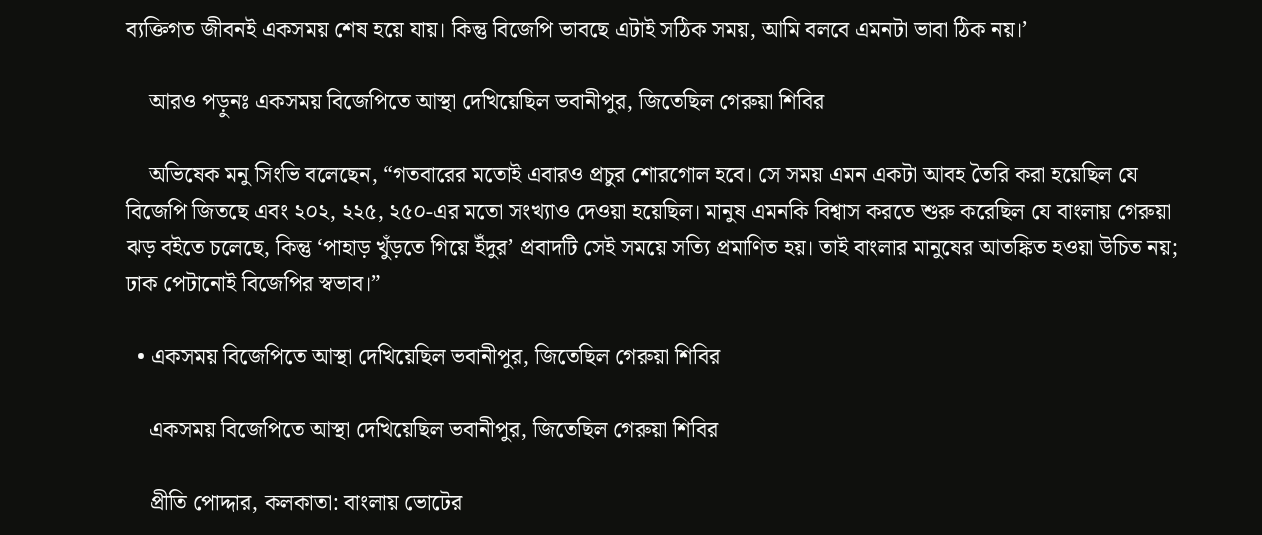ব্যক্তিগত জীবনই একসময় শেষ হয়ে যায়। কিন্তু বিজেপি ভাবছে এটাই সঠিক সময়, আমি বলবে এমনটা ভাবা ঠিক নয়।’

    আরও পড়ুনঃ একসময় বিজেপিতে আস্থা দেখিয়েছিল ভবানীপুর, জিতেছিল গেরুয়া শিবির

    অভিষেক মনু সিংভি বলেছেন, “গতবারের মতোই এবারও প্রচুর শোরগোল হবে। সে সময় এমন একটা আবহ তৈরি করা হয়েছিল যে বিজেপি জিতছে এবং ২০২, ২২৫, ২৫০-এর মতো সংখ্যাও দেওয়া হয়েছিল। মানুষ এমনকি বিশ্বাস করতে শুরু করেছিল যে বাংলায় গেরুয়া ঝড় বইতে চলেছে, কিন্তু ‘পাহাড় খুঁড়তে গিয়ে ইঁদুর’ প্রবাদটি সেই সময়ে সত্যি প্রমাণিত হয়। তাই বাংলার মানুষের আতঙ্কিত হওয়া উচিত নয়; ঢাক পেটানোই বিজেপির স্বভাব।”

  • একসময় বিজেপিতে আস্থা দেখিয়েছিল ভবানীপুর, জিতেছিল গেরুয়া শিবির

    একসময় বিজেপিতে আস্থা দেখিয়েছিল ভবানীপুর, জিতেছিল গেরুয়া শিবির

    প্রীতি পোদ্দার, কলকাতা: বাংলায় ভোটের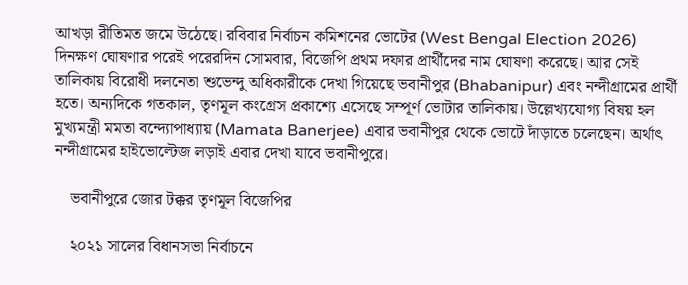আখড়া রীতিমত জমে উঠেছে। রবিবার নির্বাচন কমিশনের ভোটের (West Bengal Election 2026) দিনক্ষণ ঘোষণার পরেই পরেরদিন সোমবার, বিজেপি প্রথম দফার প্রার্থীদের নাম ঘোষণা করেছে। আর সেই তালিকায় বিরোধী দলনেতা শুভেন্দু অধিকারীকে দেখা গিয়েছে ভবানীপুর (Bhabanipur) এবং নন্দীগ্রামের প্রার্থী হতে। অন্যদিকে গতকাল, তৃণমূল কংগ্রেস প্রকাশ্যে এসেছে সম্পূর্ণ ভোটার তালিকায়। উল্লেখ্যযোগ্য বিষয় হল মুখ্যমন্ত্রী মমতা বন্দ্যোপাধ্যায় (Mamata Banerjee) এবার ভবানীপুর থেকে ভোটে দাঁড়াতে চলেছেন। অর্থাৎ নন্দীগ্রামের হাইভোল্টেজ লড়াই এবার দেখা যাবে ভবানীপুরে।

    ভবানীপুরে জোর টক্কর তৃণমূল বিজেপির

    ২০২১ সালের বিধানসভা নির্বাচনে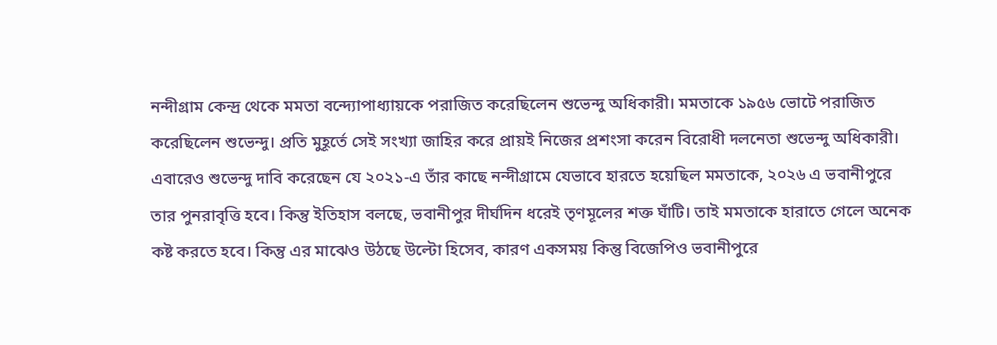নন্দীগ্রাম কেন্দ্র থেকে মমতা বন্দ্যোপাধ্যায়কে পরাজিত করেছিলেন শুভেন্দু অধিকারী। মমতাকে ১৯৫৬ ভোটে পরাজিত করেছিলেন শুভেন্দু। প্রতি মুহূর্তে সেই সংখ্যা জাহির করে প্রায়ই নিজের প্রশংসা করেন বিরোধী দলনেতা শুভেন্দু অধিকারী। এবারেও শুভেন্দু দাবি করেছেন যে ২০২১-এ তাঁর কাছে নন্দীগ্রামে যেভাবে হারতে হয়েছিল মমতাকে, ২০২৬ এ ভবানীপুরে তার পুনরাবৃত্তি হবে। কিন্তু ইতিহাস বলছে, ভবানীপুর দীর্ঘদিন ধরেই তৃণমূলের শক্ত ঘাঁটি। তাই মমতাকে হারাতে গেলে অনেক কষ্ট করতে হবে। কিন্তু এর মাঝেও উঠছে উল্টো হিসেব, কারণ একসময় কিন্তু বিজেপিও ভবানীপুরে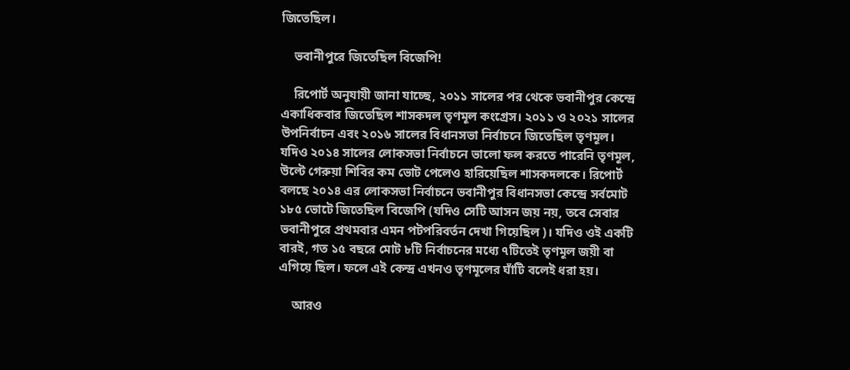জিতেছিল।

    ভবানীপুরে জিতেছিল বিজেপি!

    রিপোর্ট অনুযায়ী জানা যাচ্ছে, ২০১১ সালের পর থেকে ভবানীপুর কেন্দ্রে একাধিকবার জিতেছিল শাসকদল তৃণমূল কংগ্রেস। ২০১১ ও ২০২১ সালের উপনির্বাচন এবং ২০১৬ সালের বিধানসভা নির্বাচনে জিতেছিল তৃণমূল। যদিও ২০১৪ সালের লোকসভা নির্বাচনে ভালো ফল করতে পারেনি তৃণমূল, উল্টে গেরুয়া শিবির কম ভোট পেলেও হারিয়েছিল শাসকদলকে। রিপোর্ট বলছে ২০১৪ এর লোকসভা নির্বাচনে ভবানীপুর বিধানসভা কেন্দ্রে সর্বমোট ১৮৫ ভোটে জিতেছিল বিজেপি (যদিও সেটি আসন জয় নয়, তবে সেবার ভবানীপুরে প্রথমবার এমন পটপরিবর্তন দেখা গিয়েছিল)। যদিও ওই একটি বারই, গত ১৫ বছরে মোট ৮টি নির্বাচনের মধ্যে ৭টিতেই তৃণমূল জয়ী বা এগিয়ে ছিল। ফলে এই কেন্দ্র এখনও তৃণমূলের ঘাঁটি বলেই ধরা হয়।

    আরও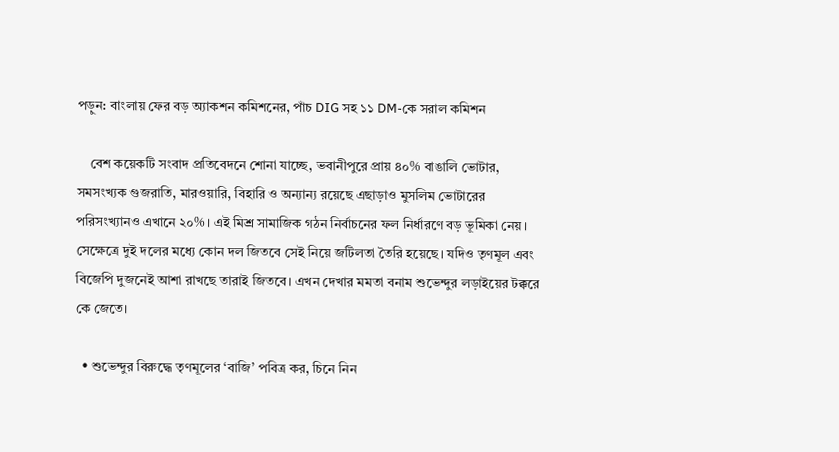পড়ুন: বাংলায় ফের বড় অ্যাকশন কমিশনের, পাঁচ DIG সহ ১১ DM-কে সরাল কমিশন

    বেশ কয়েকটি সংবাদ প্রতিবেদনে শোনা যাচ্ছে, ভবানীপুরে প্রায় ৪০% বাঙালি ভোটার, সমসংখ্যক গুজরাতি, মারওয়ারি, বিহারি ও অন্যান্য রয়েছে এছাড়াও মুসলিম ভোটারের পরিসংখ্যানও এখানে ২০%। এই মিশ্র সামাজিক গঠন নির্বাচনের ফল নির্ধারণে বড় ভূমিকা নেয়। সেক্ষেত্রে দুই দলের মধ্যে কোন দল জিতবে সেই নিয়ে জটিলতা তৈরি হয়েছে। যদিও তৃণমূল এবং বিজেপি দুজনেই আশা রাখছে তারাই জিতবে। এখন দেখার মমতা বনাম শুভেন্দুর লড়াইয়ের টক্করে কে জেতে।

  • শুভেন্দুর বিরুদ্ধে তৃণমূলের ‘বাজি’ পবিত্র কর, চিনে নিন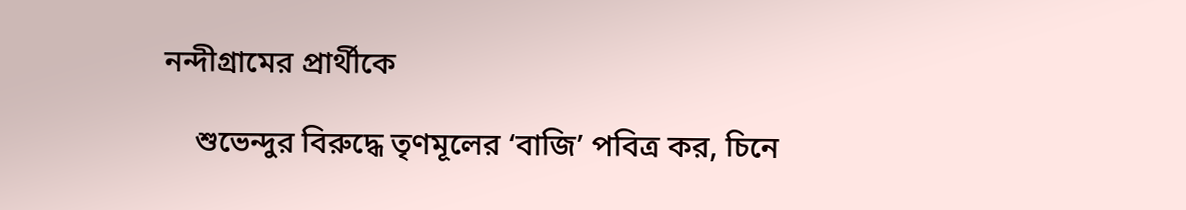নন্দীগ্রামের প্রার্থীকে

    শুভেন্দুর বিরুদ্ধে তৃণমূলের ‘বাজি’ পবিত্র কর, চিনে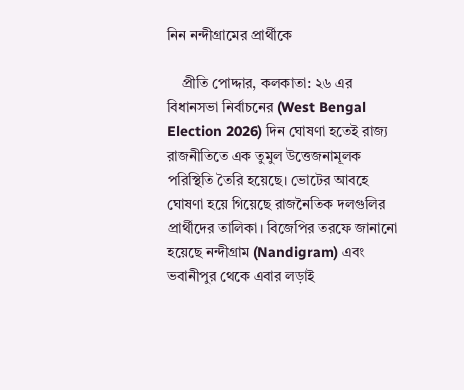নিন নন্দীগ্রামের প্রার্থীকে

    প্রীতি পোদ্দার, কলকাতা: ২৬ এর বিধানসভা নির্বাচনের (West Bengal Election 2026) দিন ঘোষণা হতেই রাজ্য রাজনীতিতে এক তুমুল উত্তেজনামূলক পরিস্থিতি তৈরি হয়েছে। ভোটের আবহে ঘোষণা হয়ে গিয়েছে রাজনৈতিক দলগুলির প্রার্থীদের তালিকা। বিজেপির তরফে জানানো হয়েছে নন্দীগ্রাম (Nandigram) এবং ভবানীপুর থেকে এবার লড়াই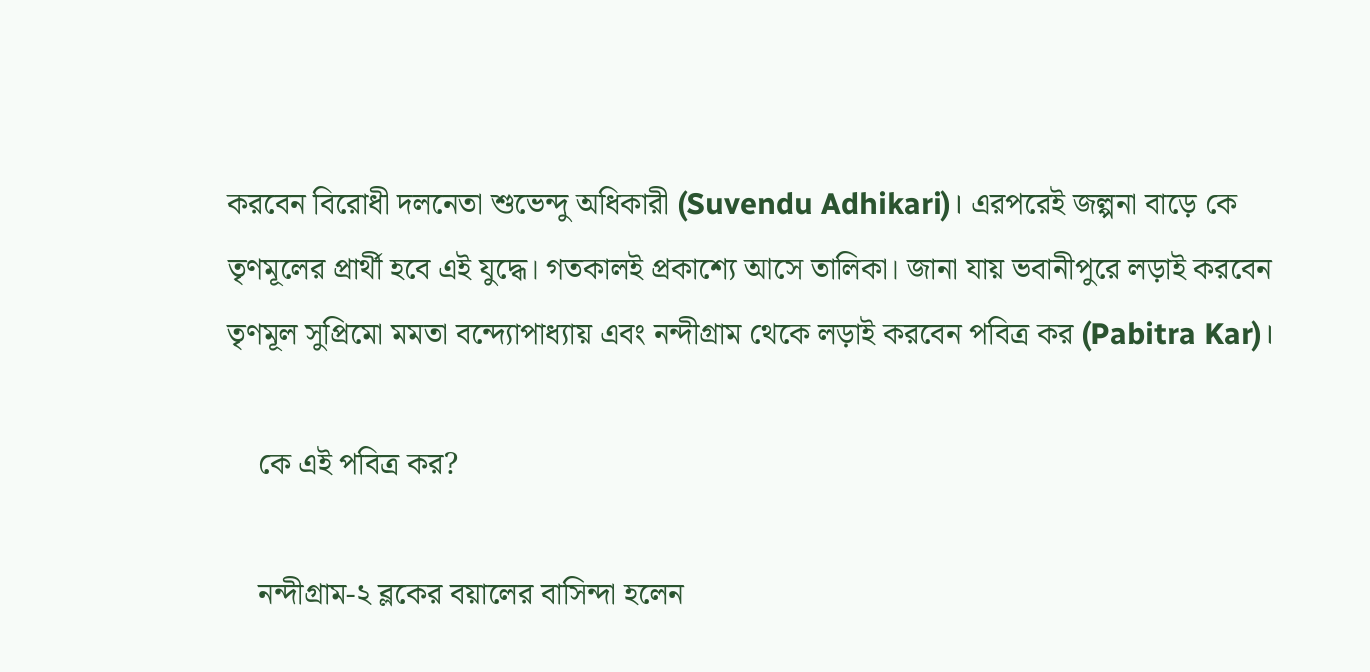করবেন বিরোধী দলনেতা শুভেন্দু অধিকারী (Suvendu Adhikari)। এরপরেই জল্পনা বাড়ে কে তৃণমূলের প্রার্থী হবে এই যুদ্ধে। গতকালই প্রকাশ্যে আসে তালিকা। জানা যায় ভবানীপুরে লড়াই করবেন তৃণমূল সুপ্রিমো মমতা বন্দ্যোপাধ্যায় এবং নন্দীগ্রাম থেকে লড়াই করবেন পবিত্র কর (Pabitra Kar)।

    কে এই পবিত্র কর?

    নন্দীগ্রাম-২ ব্লকের বয়ালের বাসিন্দা হলেন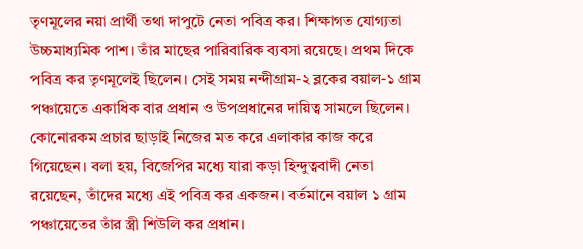তৃণমূলের নয়া প্রার্থী তথা দাপুটে নেতা পবিত্র কর। শিক্ষাগত যোগ্যতা উচ্চমাধ্যমিক পাশ। তাঁর মাছের পারিবারিক ব্যবসা রয়েছে। প্রথম দিকে পবিত্র কর তৃণমূলেই ছিলেন। সেই সময় নন্দীগ্রাম-২ ব্লকের বয়াল-১ গ্রাম পঞ্চায়েতে একাধিক বার প্রধান ও উপপ্রধানের দায়িত্ব সামলে ছিলেন। কোনোরকম প্রচার ছাড়াই নিজের মত করে এলাকার কাজ করে গিয়েছেন। বলা হয়, বিজেপির মধ্যে যারা কড়া হিন্দুত্ববাদী নেতা রয়েছেন, তাঁদের মধ্যে এই পবিত্র কর একজন। বর্তমানে বয়াল ১ গ্রাম পঞ্চায়েতের তাঁর স্ত্রী শিউলি কর প্রধান।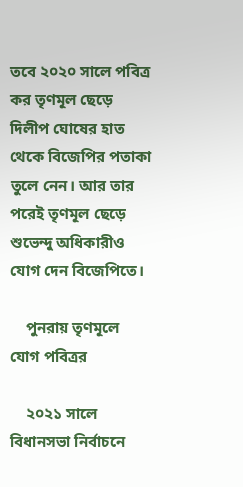তবে ২০২০ সালে পবিত্র কর তৃণমূল ছেড়ে দিলীপ ঘোষের হাত থেকে বিজেপির পতাকা তুলে নেন। আর তার পরেই তৃণমূল ছেড়ে শুভেন্দু অধিকারীও যোগ দেন বিজেপিতে।

    পুনরায় তৃণমূলে যোগ পবিত্রর

    ২০২১ সালে বিধানসভা নির্বাচনে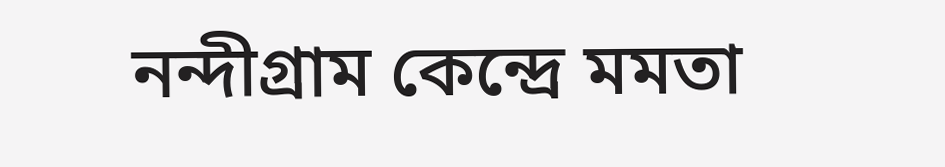নন্দীগ্রাম কেন্দ্রে মমতা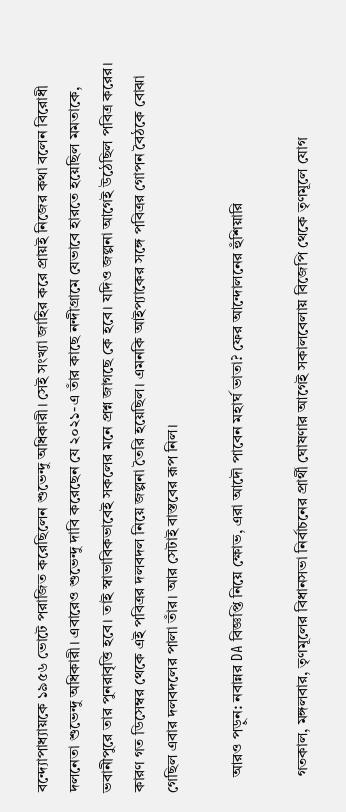বন্দ্যোপাধ্যায়কে ১৯৫৬ ভোটে পরাজিত করেছিলেন শুভেন্দু অধিকারী। সেই সংখ্যা জাহির করে প্রায়ই নিজের কথা বলেন বিরোধী দলনেতা শুভেন্দু অধিকারী। এবারেও শুভেন্দু দাবি করেছেন যে ২০২১-এ তাঁর কাছে নন্দীগ্রামে যেভাবে হারতে হয়েছিল মমতাকে, ভবানীপুরে তার পুনরাবৃত্তি হবে। তাই স্বাভাবিকভাবেই সকলের মনে প্রশ্ন জাগছে কে হবে। যদিও জল্পনা আগেই উঠেছিল পবিত্র করের। কারণ গত ডিসেম্বর থেকে এই পবিত্রর দলবদল নিয়ে জল্পনা তৈরি হয়েছিল। এমনকি আইপ্যাকের সঙ্গে পবিত্রর গোপন বৈঠকে বোঝা গেছিল এবার দলবদলের পালা তাঁর। আর সেটাই বাস্তবের রূপ নিল।

    আরও পড়ুন: নবান্নর DA বিজ্ঞপ্তি নিয়ে ক্ষোভ, এরা আদৌ পাবেন মহার্ঘ ভাতা? ফের আন্দোলনের হুঁশিয়ারি

    গতকাল, মঙ্গলবার, তৃণমূলের বিধানসভা নির্বাচনের প্রার্থী ঘোষণার আগেই সকালবেলায় বিজেপি থেকে তৃণমূলে যোগ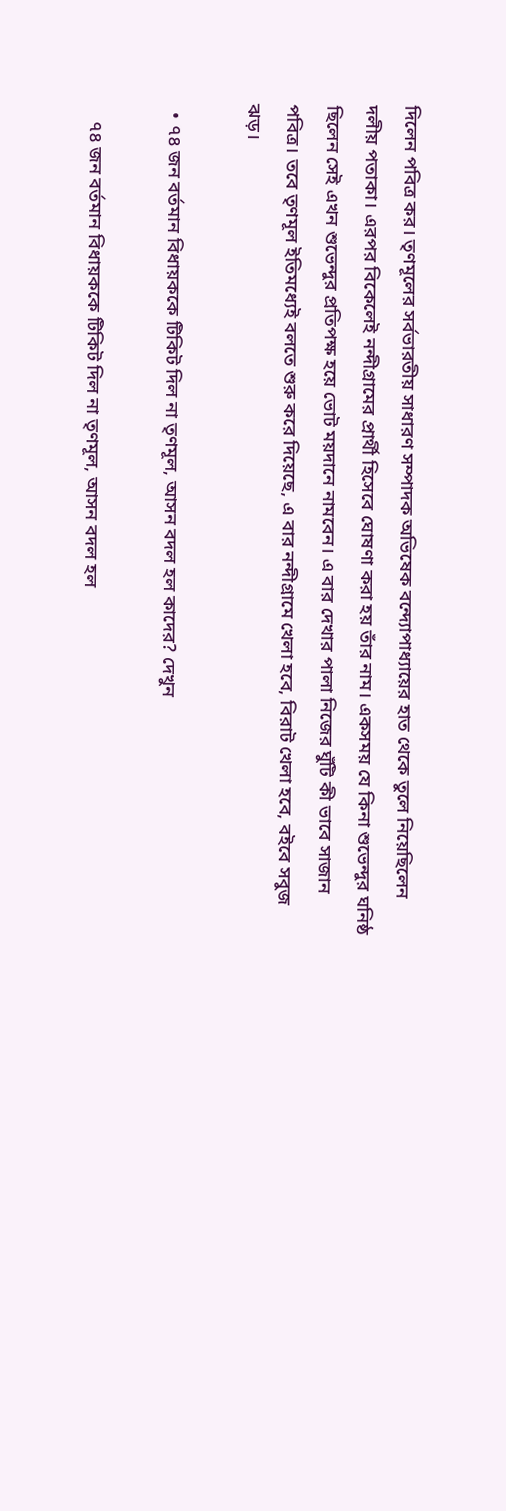দিলেন পবিত্র কর। তৃণমূলের সর্বভারতীয় সাধারণ সম্পাদক অভিষেক বন্দ্যোপাধ্যায়ের হাত থেকে তুলে নিয়েছিলেন দলীয় পতাকা। এরপর বিকেলেই নন্দীগ্রামের প্রার্থী হিসেবে ঘোষণা করা হয় তাঁর নাম। একসময় যে কিনা শুভেন্দুর ঘনিষ্ঠ ছিলেন সেই এখন শুভেন্দুর প্রতিপক্ষ হয়ে ভোট ময়দানে নামবেন। এ বার দেখার পালা নিজের ঘুঁটি কী ভাবে সাজান পবিত্র। তবে তৃণমূল ইতিমধ্যেই বলতে শুরু করে দিয়েছে, এ বার নন্দীগ্রামে খেলা হবে, বিরাট খেলা হবে, বইবে সবুজ ঝড়।

  • ৭৪ জন বর্তমান বিধায়ককে টিকিট দিল না তৃণমূল, আসন বদল হল কাদের? দেখুন

    ৭৪ জন বর্তমান বিধায়ককে টিকিট দিল না তৃণমূল, আসন বদল হল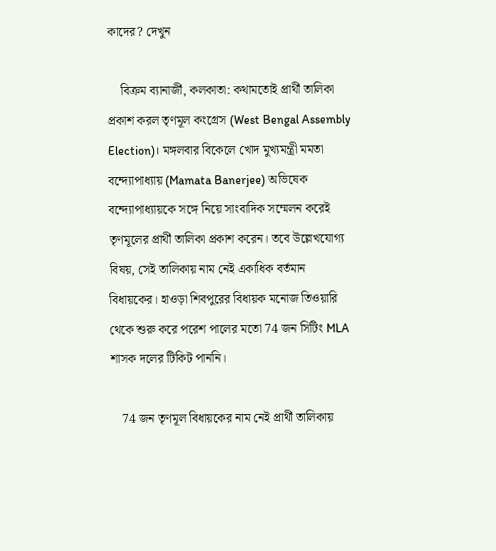কাদের? দেখুন

    বিক্রম ব্যানার্জী, কলকাতা: কথামতোই প্রার্থী তালিকা প্রকাশ করল তৃণমূল কংগ্রেস (West Bengal Assembly Election)। মঙ্গলবার বিকেলে খোদ মুখ্যমন্ত্রী মমতা বন্দ্যোপাধ্যায় (Mamata Banerjee) অভিষেক বন্দ্যোপাধ্যায়কে সঙ্গে নিয়ে সাংবাদিক সম্মেলন করেই তৃণমূলের প্রার্থী তালিকা প্রকাশ করেন। তবে উল্লেখযোগ্য বিষয়, সেই তালিকায় নাম নেই একাধিক বর্তমান বিধায়কের। হাওড়া শিবপুরের বিধায়ক মনোজ তিওয়ারি থেকে শুরু করে পরেশ পালের মতো 74 জন সিটিং MLA শাসক দলের টিকিট পাননি।

    74 জন তৃণমূল বিধায়কের নাম নেই প্রার্থী তালিকায়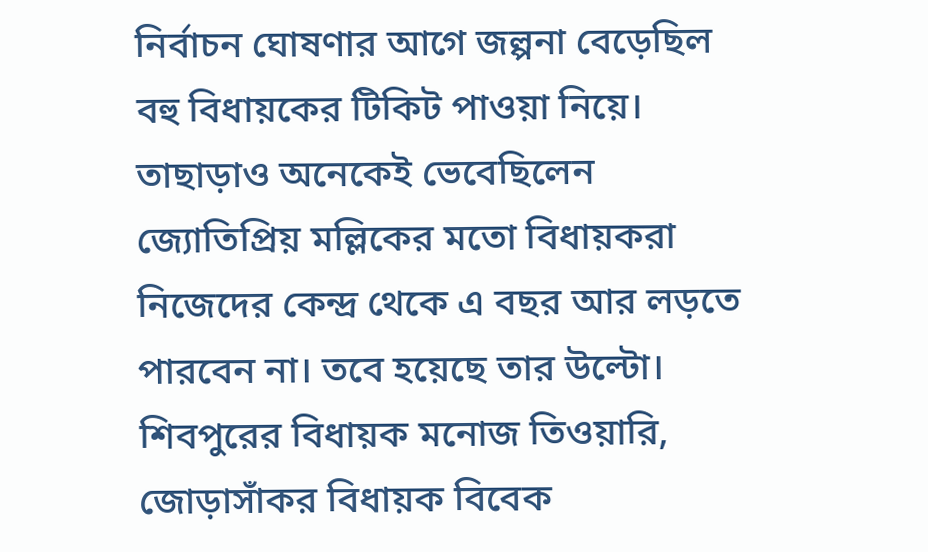নির্বাচন ঘোষণার আগে জল্পনা বেড়েছিল বহু বিধায়কের টিকিট পাওয়া নিয়ে। তাছাড়াও অনেকেই ভেবেছিলেন জ্যোতিপ্রিয় মল্লিকের মতো বিধায়করা নিজেদের কেন্দ্র থেকে এ বছর আর লড়তে পারবেন না। তবে হয়েছে তার উল্টো। শিবপুরের বিধায়ক মনোজ তিওয়ারি, জোড়াসাঁকর বিধায়ক বিবেক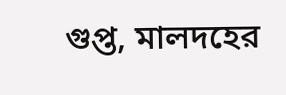গুপ্ত, মালদহের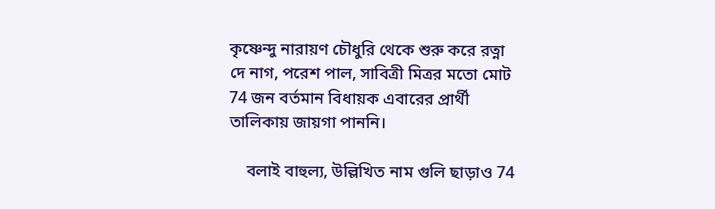কৃষ্ণেন্দু নারায়ণ চৌধুরি থেকে শুরু করে রত্না দে নাগ, পরেশ পাল, সাবিত্রী মিত্রর মতো মোট 74 জন বর্তমান বিধায়ক এবারের প্রার্থী তালিকায় জায়গা পাননি।

    বলাই বাহুল্য, উল্লিখিত নাম গুলি ছাড়াও 74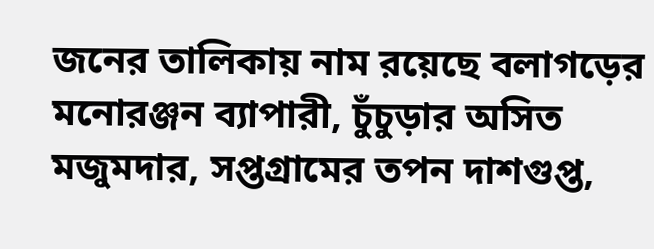জনের তালিকায় নাম রয়েছে বলাগড়ের মনোরঞ্জন ব্যাপারী, চুঁচুড়ার অসিত মজুমদার, সপ্তগ্রামের তপন দাশগুপ্ত,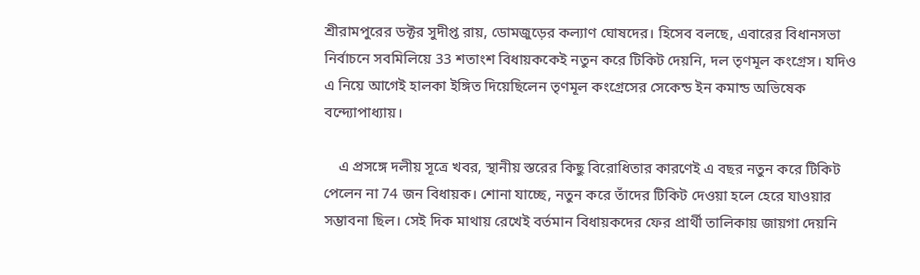শ্রীরামপুরের ডক্টর সুদীপ্ত রায়, ডোমজুড়ের কল্যাণ ঘোষদের। হিসেব বলছে, এবারের বিধানসভা নির্বাচনে সবমিলিয়ে 33 শতাংশ বিধায়ককেই নতুন করে টিকিট দেয়নি, দল তৃণমূল কংগ্রেস। যদিও এ নিয়ে আগেই হালকা ইঙ্গিত দিয়েছিলেন তৃণমূল কংগ্রেসের সেকেন্ড ইন কমান্ড অভিষেক বন্দ্যোপাধ্যায়।

    এ প্রসঙ্গে দলীয় সূত্রে খবর, স্থানীয় স্তরের কিছু বিরোধিতার কারণেই এ বছর নতুন করে টিকিট পেলেন না 74 জন বিধায়ক। শোনা যাচ্ছে, নতুন করে তাঁদের টিকিট দেওয়া হলে হেরে যাওয়ার সম্ভাবনা ছিল। সেই দিক মাথায় রেখেই বর্তমান বিধায়কদের ফের প্রার্থী তালিকায় জায়গা দেয়নি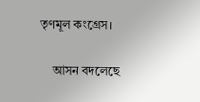তৃণমূল কংগ্রেস।

    আসন বদলেছে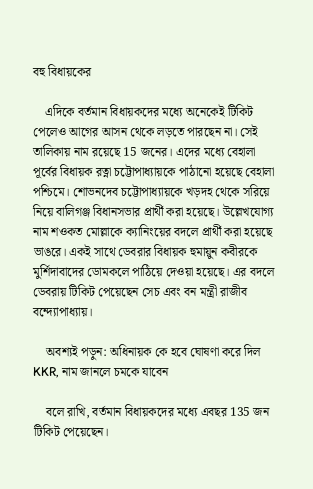বহু বিধায়কের

    এদিকে বর্তমান বিধায়কদের মধ্যে অনেকেই টিকিট পেলেও আগের আসন থেকে লড়তে পারছেন না। সেই তালিকায় নাম রয়েছে 15 জনের। এদের মধ্যে বেহালা পূর্বের বিধায়ক রত্না চট্টোপাধ্যায়কে পাঠানো হয়েছে বেহালা পশ্চিমে। শোভনদেব চট্টোপাধ্যায়কে খড়দহ থেকে সরিয়ে নিয়ে বালিগঞ্জ বিধানসভার প্রার্থী করা হয়েছে। উল্লেখযোগ্য নাম শওকত মোল্লাকে ক্যানিংয়ের বদলে প্রার্থী করা হয়েছে ভাঙরে। একই সাথে ডেবরার বিধায়ক হুমায়ুন কবীরকে মুর্শিদাবাদের ডোমকলে পাঠিয়ে দেওয়া হয়েছে। এর বদলে ডেবরায় টিকিট পেয়েছেন সেচ এবং বন মন্ত্রী রাজীব বন্দ্যোপাধ্যায়।

    অবশ্যই পড়ুন: অধিনায়ক কে হবে ঘোষণা করে দিল KKR, নাম জানলে চমকে যাবেন

    বলে রাখি, বর্তমান বিধায়কদের মধ্যে এবছর 135 জন টিকিট পেয়েছেন।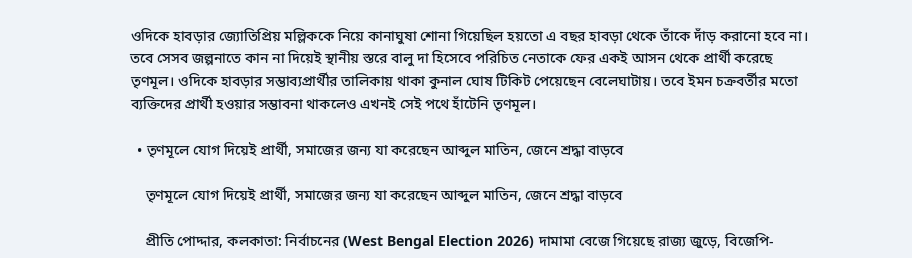ওদিকে হাবড়ার জ্যোতিপ্রিয় মল্লিককে নিয়ে কানাঘুষা শোনা গিয়েছিল হয়তো এ বছর হাবড়া থেকে তাঁকে দাঁড় করানো হবে না। তবে সেসব জল্পনাতে কান না দিয়েই স্থানীয় স্তরে বালু দা হিসেবে পরিচিত নেতাকে ফের একই আসন থেকে প্রার্থী করেছে তৃণমূল। ওদিকে হাবড়ার সম্ভাব্যপ্রার্থীর তালিকায় থাকা কুনাল ঘোষ টিকিট পেয়েছেন বেলেঘাটায়। তবে ইমন চক্রবর্তীর মতো ব্যক্তিদের প্রার্থী হওয়ার সম্ভাবনা থাকলেও এখনই সেই পথে হাঁটেনি তৃণমূল।

  • তৃণমূলে যোগ দিয়েই প্রার্থী, সমাজের জন্য যা করেছেন আব্দুল মাতিন, জেনে শ্রদ্ধা বাড়বে

    তৃণমূলে যোগ দিয়েই প্রার্থী, সমাজের জন্য যা করেছেন আব্দুল মাতিন, জেনে শ্রদ্ধা বাড়বে

    প্রীতি পোদ্দার, কলকাতা: নির্বাচনের (West Bengal Election 2026) দামামা বেজে গিয়েছে রাজ্য জুড়ে, বিজেপি-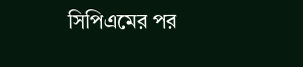সিপিএমের পর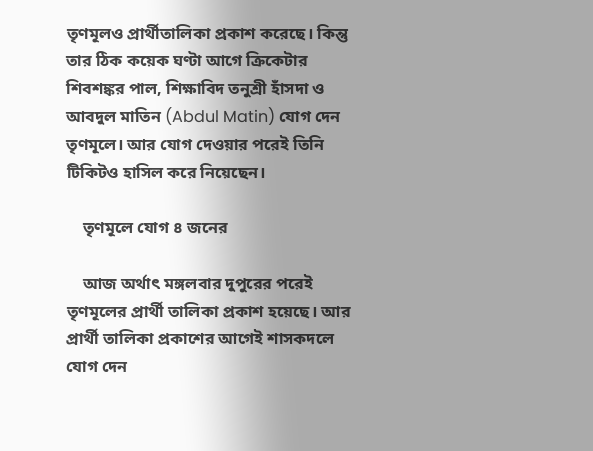তৃণমূলও প্রার্থীতালিকা প্রকাশ করেছে। কিন্তু তার ঠিক কয়েক ঘণ্টা আগে ক্রিকেটার শিবশঙ্কর পাল, শিক্ষাবিদ তনুশ্রী হাঁসদা ও আবদুল মাতিন (Abdul Matin) যোগ দেন তৃণমূলে। আর যোগ দেওয়ার পরেই তিনি টিকিটও হাসিল করে নিয়েছেন।

    তৃণমূলে যোগ ৪ জনের

    আজ অর্থাৎ মঙ্গলবার দুপুরের পরেই তৃণমূলের প্রার্থী তালিকা প্রকাশ হয়েছে। আর প্রার্থী তালিকা প্রকাশের আগেই শাসকদলে যোগ দেন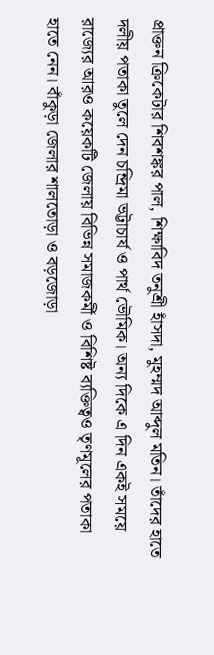প্রাক্তন ক্রিকেটার শিবশঙ্কর পাল, শিক্ষাবিদ তনুশ্রী হাঁসদা, মুহম্মদ আব্দুল মতিন। তাঁদের হাতে দলীয় পতাকা তুলে দেন চন্দ্রিমা ভট্টাচার্য ও পার্থ ভৌমিক। অন্য দিকে এ দিন একই সময়ে রাজ্যের আরও কয়েকটি জেলায় বিভিন্ন সমাজকর্মী ও বিশিষ্ট ব্যক্তিত্বও তৃণমূলের পতাকা হাতে নেন। বাঁকুড়া জেলার শালতোড়া ও বড়জোড়া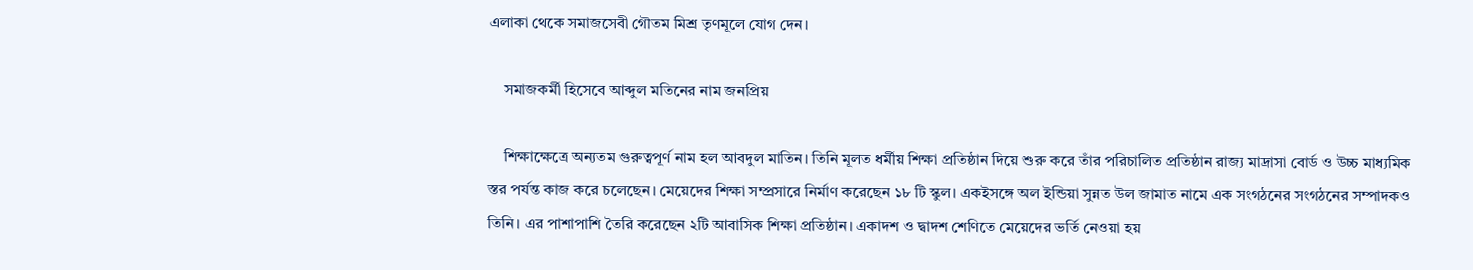এলাকা থেকে সমাজসেবী গৌতম মিশ্র তৃণমূলে যোগ দেন।

    সমাজকর্মী হিসেবে আব্দুল মতিনের নাম জনপ্রিয়

    শিক্ষাক্ষেত্রে অন্যতম গুরুত্বপূর্ণ নাম হল আবদুল মাতিন। তিনি মূলত ধর্মীয় শিক্ষা প্রতিষ্ঠান দিয়ে শুরু করে তাঁর পরিচালিত প্রতিষ্ঠান রাজ্য মাদ্রাসা বোর্ড ও উচ্চ মাধ্যমিক স্তর পর্যন্ত কাজ করে চলেছেন। মেয়েদের শিক্ষা সম্প্রসারে নির্মাণ করেছেন ১৮ টি স্কুল। একইসঙ্গে অল ইন্ডিয়া সুন্নত উল জামাত নামে এক সংগঠনের সংগঠনের সম্পাদকও তিনি। এর পাশাপাশি তৈরি করেছেন ২টি আবাসিক শিক্ষা প্রতিষ্ঠান। একাদশ ও দ্বাদশ শেণিতে মেয়েদের ভর্তি নেওয়া হয়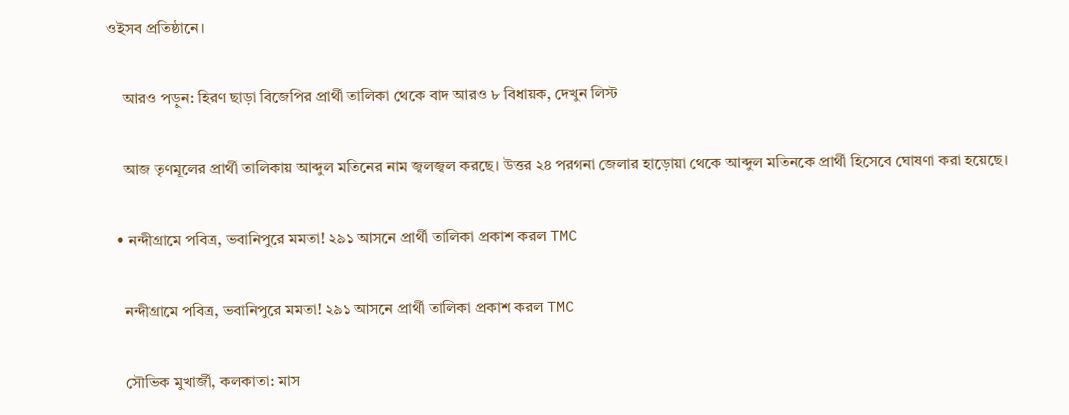ওইসব প্রতিষ্ঠানে।

    আরও পড়ুন: হিরণ ছাড়া বিজেপির প্রার্থী তালিকা থেকে বাদ আরও ৮ বিধায়ক, দেখুন লিস্ট

    আজ তৃণমূলের প্রার্থী তালিকায় আব্দুল মতিনের নাম জ্বলজ্বল করছে। উত্তর ২৪ পরগনা জেলার হাড়োয়া থেকে আব্দুল মতিনকে প্রার্থী হিসেবে ঘোষণা করা হয়েছে।

  • নন্দীগ্রামে পবিত্র, ভবানিপুরে মমতা! ২৯১ আসনে প্রার্থী তালিকা প্রকাশ করল TMC

    নন্দীগ্রামে পবিত্র, ভবানিপুরে মমতা! ২৯১ আসনে প্রার্থী তালিকা প্রকাশ করল TMC

    সৌভিক মুখার্জী, কলকাতা: মাস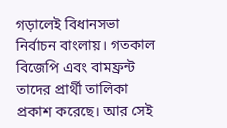গড়ালেই বিধানসভা নির্বাচন বাংলায়। গতকাল বিজেপি এবং বামফ্রন্ট তাদের প্রার্থী তালিকা প্রকাশ করেছে। আর সেই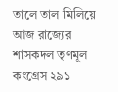তালে তাল মিলিয়ে আজ রাজ্যের শাসকদল তৃণমূল কংগ্রেস ২৯১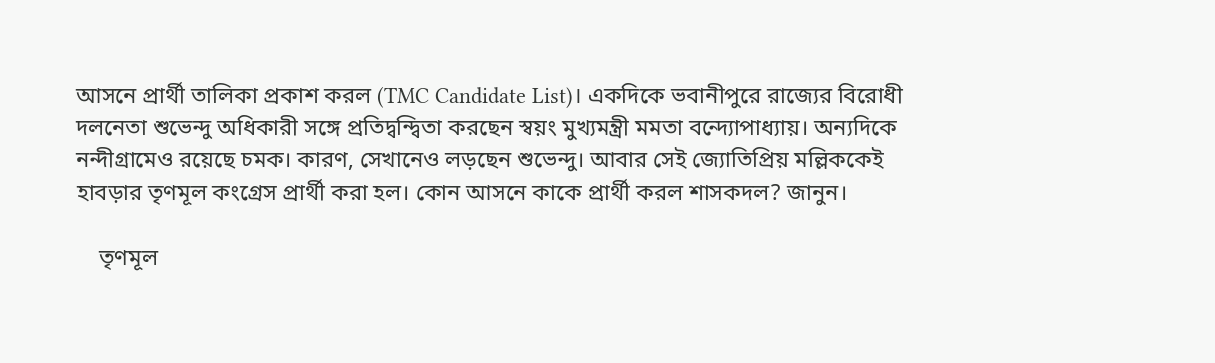আসনে প্রার্থী তালিকা প্রকাশ করল (TMC Candidate List)। একদিকে ভবানীপুরে রাজ্যের বিরোধী দলনেতা শুভেন্দু অধিকারী সঙ্গে প্রতিদ্বন্দ্বিতা করছেন স্বয়ং মুখ্যমন্ত্রী মমতা বন্দ্যোপাধ্যায়। অন্যদিকে নন্দীগ্রামেও রয়েছে চমক। কারণ, সেখানেও লড়ছেন শুভেন্দু। আবার সেই জ্যোতিপ্রিয় মল্লিককেই হাবড়ার তৃণমূল কংগ্রেস প্রার্থী করা হল। কোন আসনে কাকে প্রার্থী করল শাসকদল? জানুন।

    তৃণমূল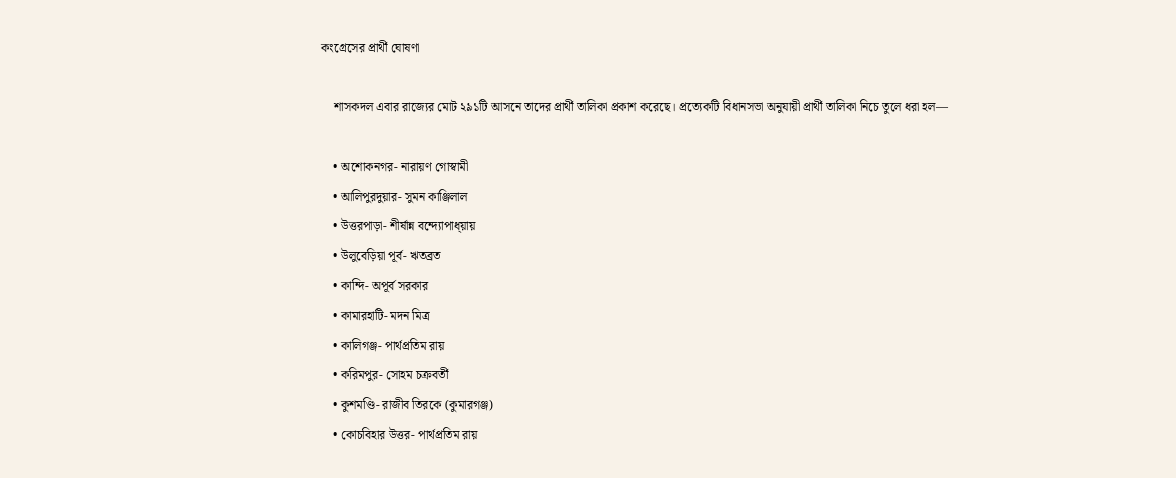কংগ্রেসের প্রার্থী ঘোষণা

    শাসকদল এবার রাজ্যের মোট ২৯১টি আসনে তাদের প্রার্থী তালিকা প্রকাশ করেছে। প্রত্যেকটি বিধানসভা অনুযায়ী প্রার্থী তালিকা নিচে তুলে ধরা হল—

    • অশোকনগর- নারায়ণ গোস্বামী
    • আলিপুরদুয়ার- সুমন কাঞ্জিলাল
    • উত্তরপাড়া- শীর্ষান্ন বন্দ্যোপাধ্য়ায়
    • উলুবেড়িয়া পূর্ব- ঋতব্রত
    • কান্দি- অপূর্ব সরকার
    • কামারহাটি- মদন মিত্র
    • কালিগঞ্জ- পার্থপ্রতিম রায়
    • করিমপুর- সোহম চক্রবর্তী
    • কুশমণ্ডি- রাজীব তিরকে (কুমারগঞ্জ)
    • কোচবিহার উত্তর- পার্থপ্রতিম রায়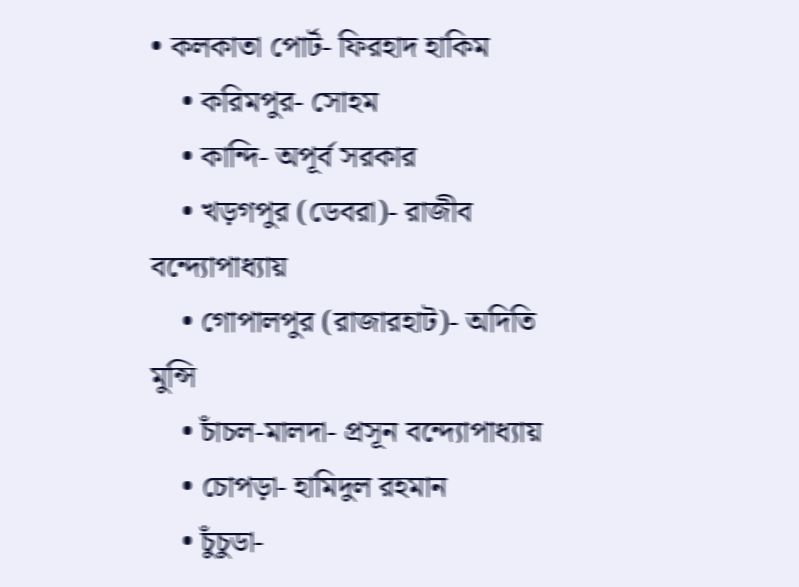• কলকাতা পোর্ট- ফিরহাদ হাকিম
    • করিমপুর- সোহম
    • কান্দি- অপূর্ব সরকার
    • খড়গপুর (ডেবরা)- রাজীব বন্দ্যোপাধ্যায়
    • গোপালপুর (রাজারহাট)- অদিতি মুন্সি
    • চাঁচল-মালদা- প্রসূন বন্দ্যোপাধ্যায়
    • চোপড়া- হামিদুল রহমান
    • চুঁচুডা-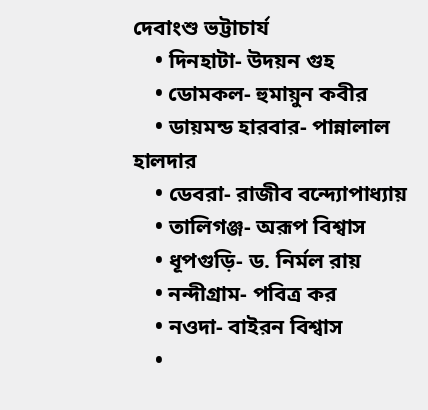দেবাংশু ভট্টাচার্য
    • দিনহাটা- উদয়ন গুহ
    • ডোমকল- হুমায়ুন কবীর
    • ডায়মন্ড হারবার- পান্নালাল হালদার
    • ডেবরা- রাজীব বন্দ্যোপাধ্যায়
    • তালিগঞ্জ- অরূপ বিশ্বাস
    • ধূপগুড়ি- ড. নির্মল রায়
    • নন্দীগ্রাম- পবিত্র কর
    • নওদা- বাইরন বিশ্বাস
    •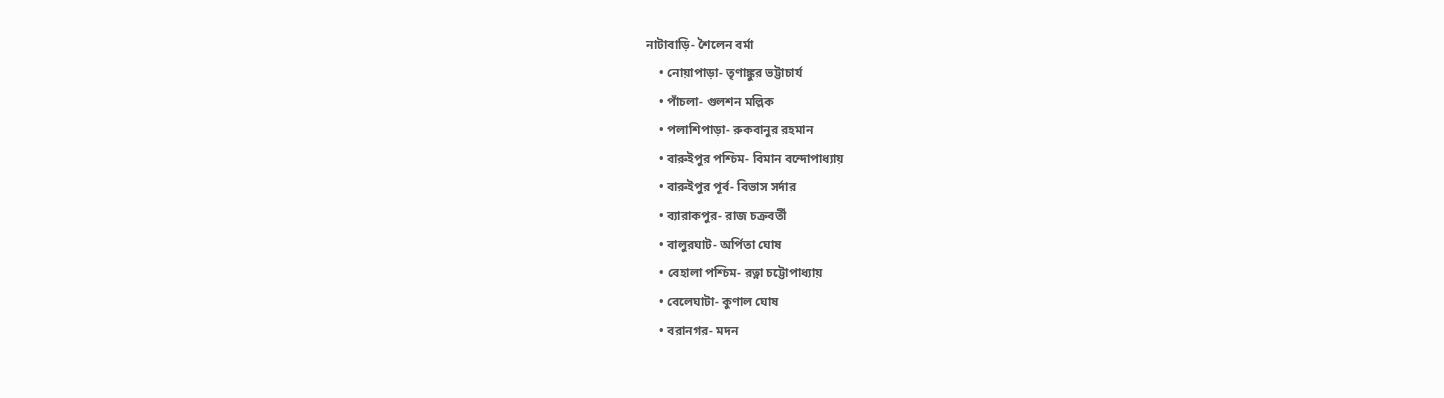নাটাবাড়ি- শৈলেন বর্মা
    • নোয়াপাড়া- তৃণাঙ্কুর ভট্টাচার্য
    • পাঁচলা- গুলশন মল্লিক
    • পলাশিপাড়া- রুকবানুর রহমান
    • বারুইপুর পশ্চিম- বিমান বন্দোপাধ্যায়
    • বারুইপুর পূর্ব- বিভাস সর্দার
    • ব্যারাকপুর- রাজ চক্রবর্তী
    • বালুরঘাট- অর্পিতা ঘোষ
    • বেহালা পশ্চিম- রত্না চট্টোপাধ্যায়
    • বেলেঘাটা- কুণাল ঘোষ
    • বরানগর- মদন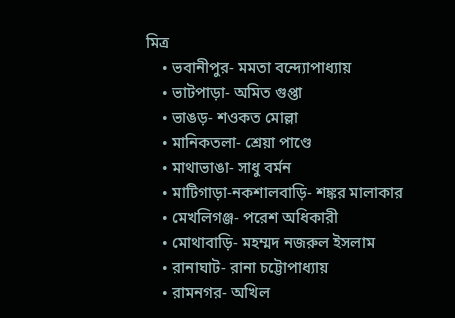মিত্র
    • ভবানীপুর- মমতা বন্দ্যোপাধ্যায়
    • ভাটপাড়া- অমিত গুপ্তা
    • ভাঙড়- শওকত মোল্লা
    • মানিকতলা- শ্রেয়া পাণ্ডে
    • মাথাভাঙা- সাধু বর্মন
    • মাটিগাড়া-নকশালবাড়ি- শঙ্কর মালাকার
    • মেখলিগঞ্জ- পরেশ অধিকারী
    • মোথাবাড়ি- মহম্মদ নজরুল ইসলাম
    • রানাঘাট- রানা চট্টোপাধ্যায়
    • রামনগর- অখিল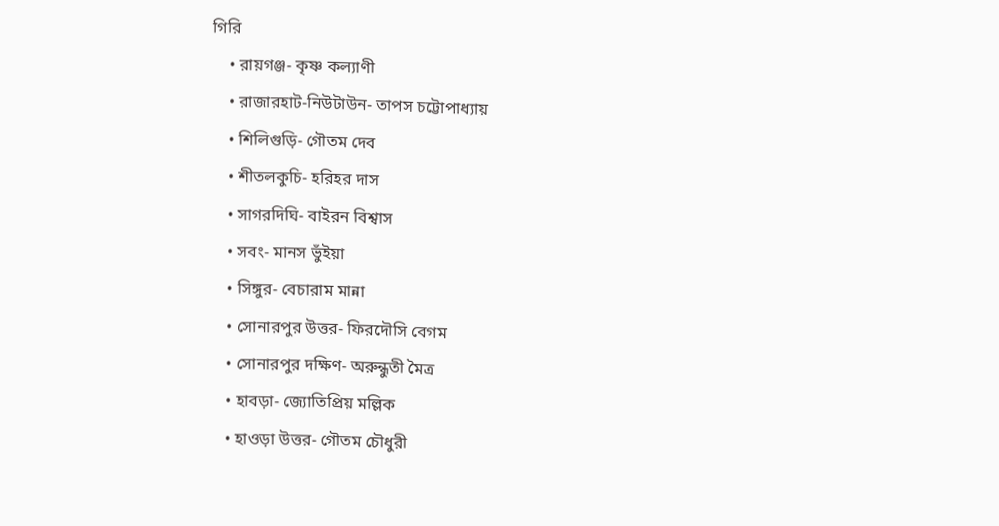গিরি
    • রায়গঞ্জ- কৃষ্ণ কল্যাণী
    • রাজারহাট-নিউটাউন- তাপস চট্টোপাধ্যায়
    • শিলিগুড়ি- গৌতম দেব
    • শীতলকুচি- হরিহর দাস
    • সাগরদিঘি- বাইরন বিশ্বাস
    • সবং- মানস ভুঁইয়া
    • সিঙ্গুর- বেচারাম মান্না
    • সোনারপুর উত্তর- ফিরদৌসি বেগম
    • সোনারপুর দক্ষিণ- অরুন্ধুতী মৈত্র
    • হাবড়া- জ্যোতিপ্রিয় মল্লিক
    • হাওড়া উত্তর- গৌতম চৌধুরী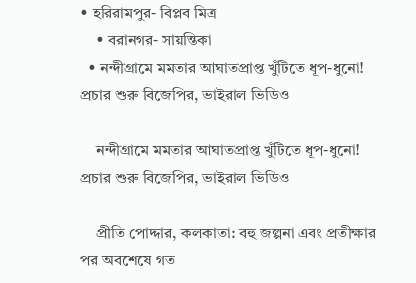• হরিরামপুর- বিপ্লব মিত্র
    • বরানগর- সায়ন্তিকা
  • নন্দীগ্রামে মমতার আঘাতপ্রাপ্ত খুঁটিতে ধূপ-ধুনো! প্রচার শুরু বিজেপির, ভাইরাল ভিডিও

    নন্দীগ্রামে মমতার আঘাতপ্রাপ্ত খুঁটিতে ধূপ-ধুনো! প্রচার শুরু বিজেপির, ভাইরাল ভিডিও

    প্রীতি পোদ্দার, কলকাতা: বহু জল্পনা এবং প্রতীক্ষার পর অবশেষে গত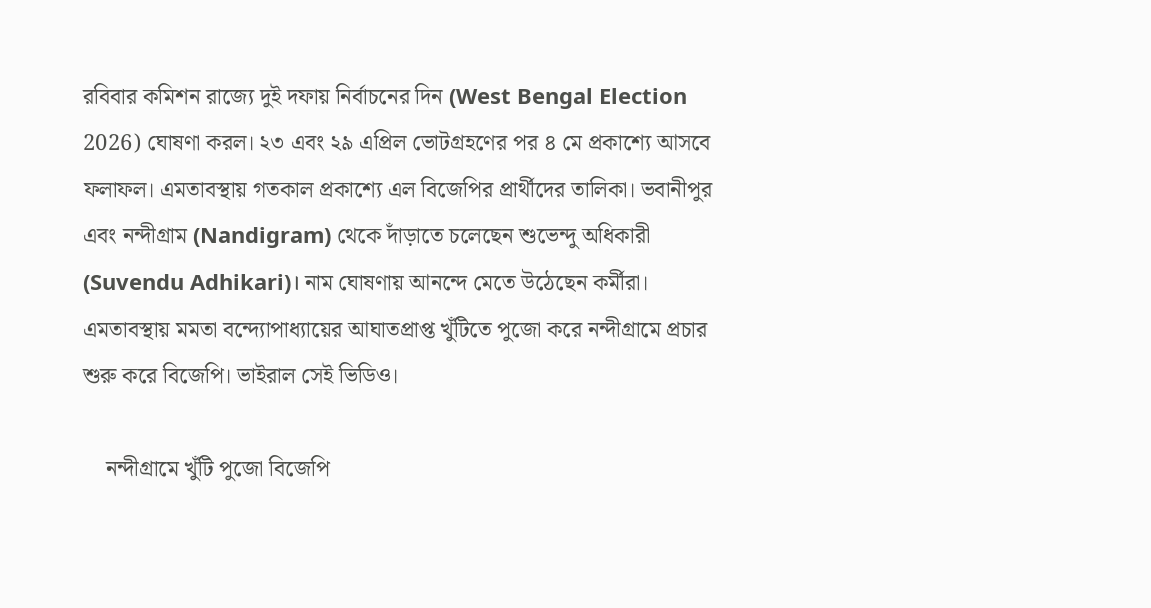রবিবার কমিশন রাজ্যে দুই দফায় নির্বাচনের দিন (West Bengal Election 2026) ঘোষণা করল। ২৩ এবং ২৯ এপ্রিল ভোটগ্রহণের পর ৪ মে প্রকাশ্যে আসবে ফলাফল। এমতাবস্থায় গতকাল প্রকাশ্যে এল বিজেপির প্রার্থীদের তালিকা। ভবানীপুর এবং নন্দীগ্রাম (Nandigram) থেকে দাঁড়াতে চলেছেন শুভেন্দু অধিকারী (Suvendu Adhikari)। নাম ঘোষণায় আনন্দে মেতে উঠেছেন কর্মীরা। এমতাবস্থায় মমতা বন্দ্যোপাধ্যায়ের আঘাতপ্রাপ্ত খুঁটিতে পুজো করে নন্দীগ্রামে প্রচার শুরু করে বিজেপি। ভাইরাল সেই ভিডিও।

    নন্দীগ্রামে খুঁটি পুজো বিজেপি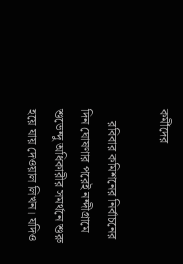কর্মীদের

    রবিবার কমিশনের নির্বাচনের দিন ঘোষণার পরেই নন্দীগ্রামে শুভেন্দু অধিকারীর সমর্থনে শুরু হয়ে যায় দেওয়াল লিখন। যদিও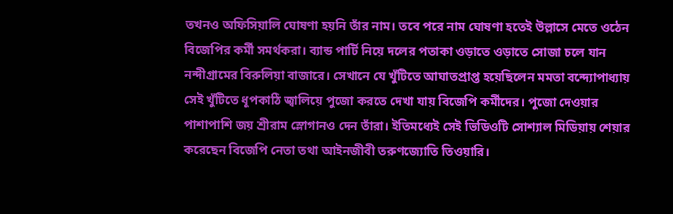তখনও অফিসিয়ালি ঘোষণা হয়নি তাঁর নাম। তবে পরে নাম ঘোষণা হতেই উল্লাসে মেতে ওঠেন বিজেপির কর্মী সমর্থকরা। ব্যান্ড পার্টি নিয়ে দলের পতাকা ওড়াতে ওড়াতে সোজা চলে যান নন্দীগ্রামের বিরুলিয়া বাজারে। সেখানে যে খুঁটিতে আঘাতপ্রাপ্ত হয়েছিলেন মমতা বন্দ্যোপাধ্যায় সেই খুঁটিতে ধূপকাঠি জ্বালিয়ে পুজো করতে দেখা যায় বিজেপি কর্মীদের। পুজো দেওয়ার পাশাপাশি জয় শ্রীরাম স্লোগানও দেন তাঁরা। ইতিমধ্যেই সেই ভিডিওটি সোশ্যাল মিডিয়ায় শেয়ার করেছেন বিজেপি নেতা তথা আইনজীবী তরুণজ্যোতি তিওয়ারি।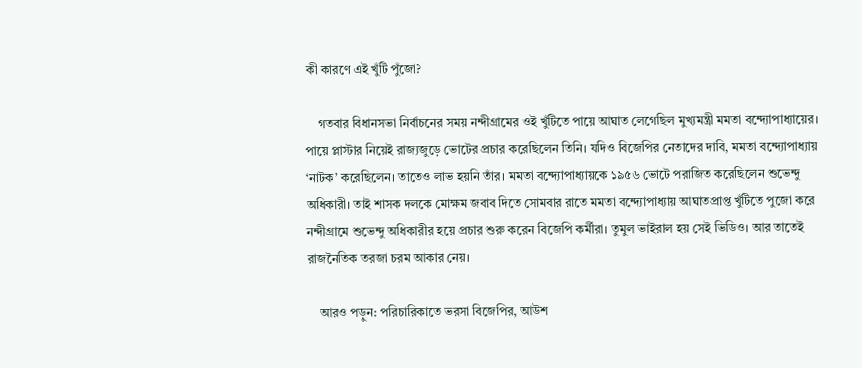কী কারণে এই খুঁটি পুঁজো?

    গতবার বিধানসভা নির্বাচনের সময় নন্দীগ্রামের ওই খুঁটিতে পায়ে আঘাত লেগেছিল মুখ্যমন্ত্রী মমতা বন্দ্যোপাধ্যায়ের। পায়ে প্লাস্টার নিয়েই রাজ্যজুড়ে ভোটের প্রচার করেছিলেন তিনি। যদিও বিজেপির নেতাদের দাবি, মমতা বন্দ্যোপাধ্যায় ‘নাটক’ করেছিলেন। তাতেও লাভ হয়নি তাঁর। মমতা বন্দ্যোপাধ্যায়কে ১৯৫৬ ভোটে পরাজিত করেছিলেন শুভেন্দু অধিকারী। তাই শাসক দলকে মোক্ষম জবাব দিতে সোমবার রাতে মমতা বন্দ্যোপাধ্যায় আঘাতপ্রাপ্ত খুঁটিতে পুজো করে নন্দীগ্রামে শুভেন্দু অধিকারীর হয়ে প্রচার শুরু করেন বিজেপি কর্মীরা। তুমুল ভাইরাল হয় সেই ভিডিও। আর তাতেই রাজনৈতিক তরজা চরম আকার নেয়।

    আরও পড়ুন: পরিচারিকাতে ভরসা বিজেপির, আউশ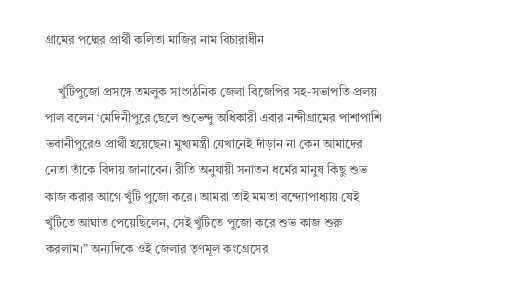গ্রামের পদ্মের প্রার্থী কলিতা মাজির নাম বিচারাধীন

    খুঁটিপুজো প্রসঙ্গে তমলুক সাংগঠনিক জেলা বিজেপির সহ-সভাপতি প্রলয় পাল বলেন ‘মেদিনীপুরে ছেলে শুভেন্দু অধিকারী এবার নন্দীগ্রামের পাশাপাশি ভবানীপুরেও প্রার্থী হয়েছেন। মুখ্যমন্ত্রী যেখানেই দাঁড়ান না কেন আমাদের নেতা তাঁকে বিদায় জানাবেন। রীতি অনুযায়ী সনাতন ধর্মের মানুষ কিছু শুভ কাজ করার আগে খুঁটি পুজো করে। আমরা তাই মমতা বন্দ্যোপাধ্যায় যেই খুঁটিতে আঘাত পেয়েছিলেন, সেই খুঁটিতে পুজো করে শুভ কাজ শুরু করলাম।” অন্যদিকে ওই জেলার তৃণমূল কংগ্রেসের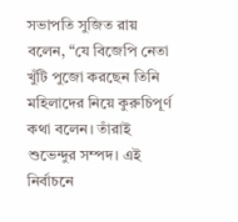সভাপতি সুজিত রায় বলেন, “যে বিজেপি নেতা খুঁটি পুজো করছেন তিনি মহিলাদের নিয়ে কুরুচিপূর্ণ কথা বলেন। তাঁরাই শুভেন্দুর সম্পদ। এই নির্বাচনে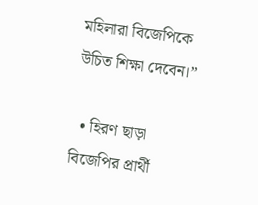মহিলারা বিজেপিকে উচিত শিক্ষা দেবেন।”

  • হিরণ ছাড়া বিজেপির প্রার্থী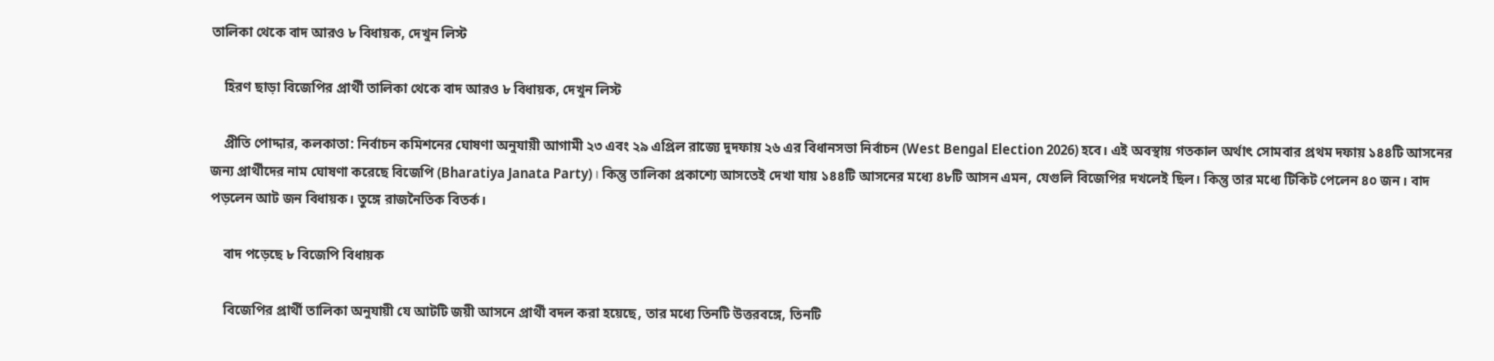তালিকা থেকে বাদ আরও ৮ বিধায়ক, দেখুন লিস্ট

    হিরণ ছাড়া বিজেপির প্রার্থী তালিকা থেকে বাদ আরও ৮ বিধায়ক, দেখুন লিস্ট

    প্রীতি পোদ্দার, কলকাতা: নির্বাচন কমিশনের ঘোষণা অনুযায়ী আগামী ২৩ এবং ২৯ এপ্রিল রাজ্যে দুদফায় ২৬ এর বিধানসভা নির্বাচন (West Bengal Election 2026) হবে। এই অবস্থায় গতকাল অর্থাৎ সোমবার প্রথম দফায় ১৪৪টি আসনের জন্য প্রার্থীদের নাম ঘোষণা করেছে বিজেপি (Bharatiya Janata Party)। কিন্তু তালিকা প্রকাশ্যে আসতেই দেখা যায় ১৪৪টি আসনের মধ্যে ৪৮টি আসন এমন, যেগুলি বিজেপির দখলেই ছিল। কিন্তু তার মধ্যে টিকিট পেলেন ৪০ জন। বাদ পড়লেন আট জন বিধায়ক। তুঙ্গে রাজনৈতিক বিতর্ক।

    বাদ পড়েছে ৮ বিজেপি বিধায়ক

    বিজেপির প্রার্থী তালিকা অনুযায়ী যে আটটি জয়ী আসনে প্রার্থী বদল করা হয়েছে, তার মধ্যে তিনটি উত্তরবঙ্গে, তিনটি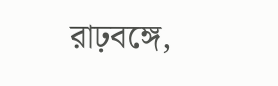রাঢ়বঙ্গে,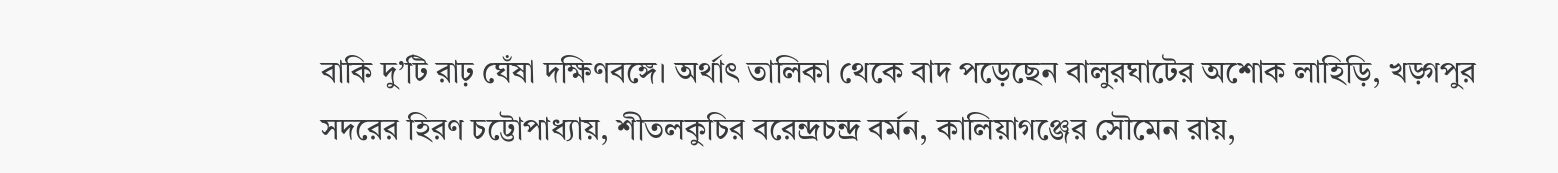বাকি দু’টি রাঢ় ঘেঁষা দক্ষিণবঙ্গে। অর্থাৎ তালিকা থেকে বাদ পড়েছেন বালুরঘাটের অশোক লাহিড়ি, খড়্গপুর সদরের হিরণ চট্টোপাধ্যায়, শীতলকুচির বরেন্দ্রচন্দ্র বর্মন, কালিয়াগঞ্জের সৌমেন রায়,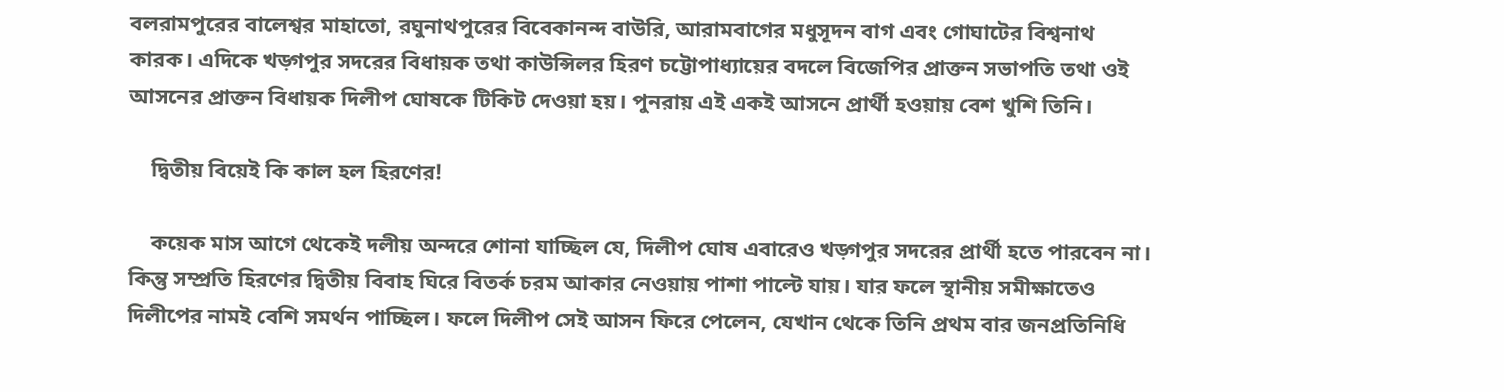বলরামপুরের বালেশ্বর মাহাতো, রঘুনাথপুরের বিবেকানন্দ বাউরি, আরামবাগের মধুসূদন বাগ এবং গোঘাটের বিশ্বনাথ কারক। এদিকে খড়্গপুর সদরের বিধায়ক তথা কাউন্সিলর হিরণ চট্টোপাধ্যায়ের বদলে বিজেপির প্রাক্তন সভাপতি তথা ওই আসনের প্রাক্তন বিধায়ক দিলীপ ঘোষকে টিকিট দেওয়া হয়। পুনরায় এই একই আসনে প্রার্থী হওয়ায় বেশ খুশি তিনি।

    দ্বিতীয় বিয়েই কি কাল হল হিরণের!

    কয়েক মাস আগে থেকেই দলীয় অন্দরে শোনা যাচ্ছিল যে, দিলীপ ঘোষ এবারেও খড়্গপুর সদরের প্রার্থী হতে পারবেন না। কিন্তু সম্প্রতি হিরণের দ্বিতীয় বিবাহ ঘিরে বিতর্ক চরম আকার নেওয়ায় পাশা পাল্টে যায়। যার ফলে স্থানীয় সমীক্ষাতেও দিলীপের নামই বেশি সমর্থন পাচ্ছিল। ফলে দিলীপ সেই আসন ফিরে পেলেন, যেখান থেকে তিনি প্রথম বার জনপ্রতিনিধি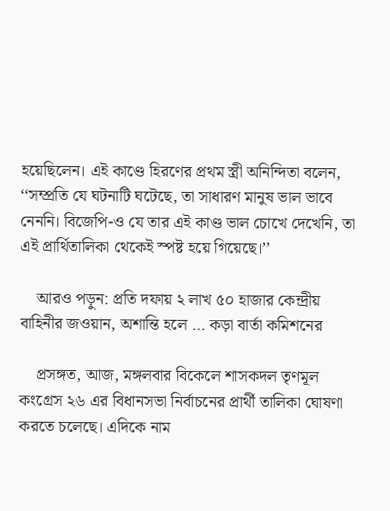হয়েছিলেন। এই কাণ্ডে হিরণের প্রথম স্ত্রী অনিন্দিতা বলেন, ‘‘সম্প্রতি যে ঘটনাটি ঘটেছে, তা সাধারণ মানুষ ভাল ভাবে নেননি। বিজেপি-ও যে তার এই কাণ্ড ভাল চোখে দেখেনি, তা এই প্রার্থিতালিকা থেকেই স্পষ্ট হয়ে গিয়েছে।’’

    আরও পড়ুন: প্রতি দফায় ২ লাখ ৫০ হাজার কেন্দ্রীয় বাহিনীর জওয়ান, অশান্তি হলে … কড়া বার্তা কমিশনের

    প্রসঙ্গত, আজ, মঙ্গলবার বিকেলে শাসকদল তৃণমূল কংগ্রেস ২৬ এর বিধানসভা নির্বাচনের প্রার্থী তালিকা ঘোষণা করতে চলেছে। এদিকে নাম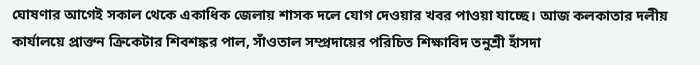ঘোষণার আগেই সকাল থেকে একাধিক জেলায় শাসক দলে যোগ দেওয়ার খবর পাওয়া যাচ্ছে। আজ কলকাতার দলীয় কার্যালয়ে প্রাক্তন ক্রিকেটার শিবশঙ্কর পাল, সাঁওতাল সম্প্রদায়ের পরিচিত শিক্ষাবিদ তনুশ্রী হাঁসদা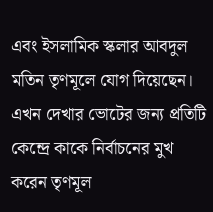এবং ইসলামিক স্কলার আবদুল মতিন তৃণমূলে যোগ দিয়েছেন। এখন দেখার ভোটের জন্য প্রতিটি কেন্দ্রে কাকে নির্বাচনের মুখ করেন তৃণমূল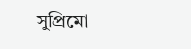সুপ্রিমো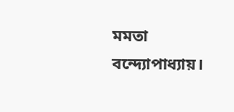মমতা বন্দ্যোপাধ্যায়।